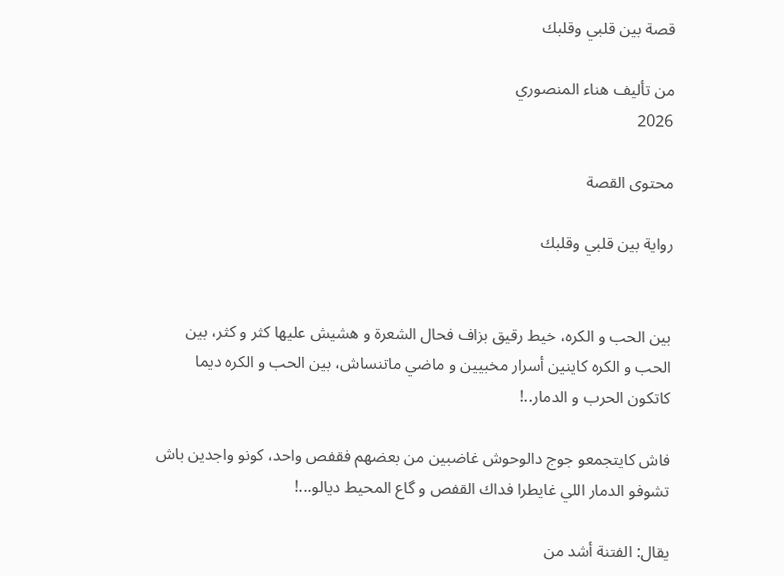قصة بين قلبي وقلبك

من تأليف هناء المنصوري
2026

محتوى القصة

رواية بين قلبي وقلبك


بين الحب و الكره، خيط رقيق بزاف فحال الشعرة و هشيش عليها كثر و كثر، بين الحب و الكره كاينين أسرار مخبيين و ماضي ماتنساش، بين الحب و الكره ديما كاتكون الحرب و الدمار..!

فاش كايتجمعو جوج دالوحوش غاضبين من بعضهم فقفص واحد، كونو واجدين باش تشوفو الدمار اللي غايطرا فداك القفص و گاع المحيط ديالو...!

يقال: الفتنة أشد من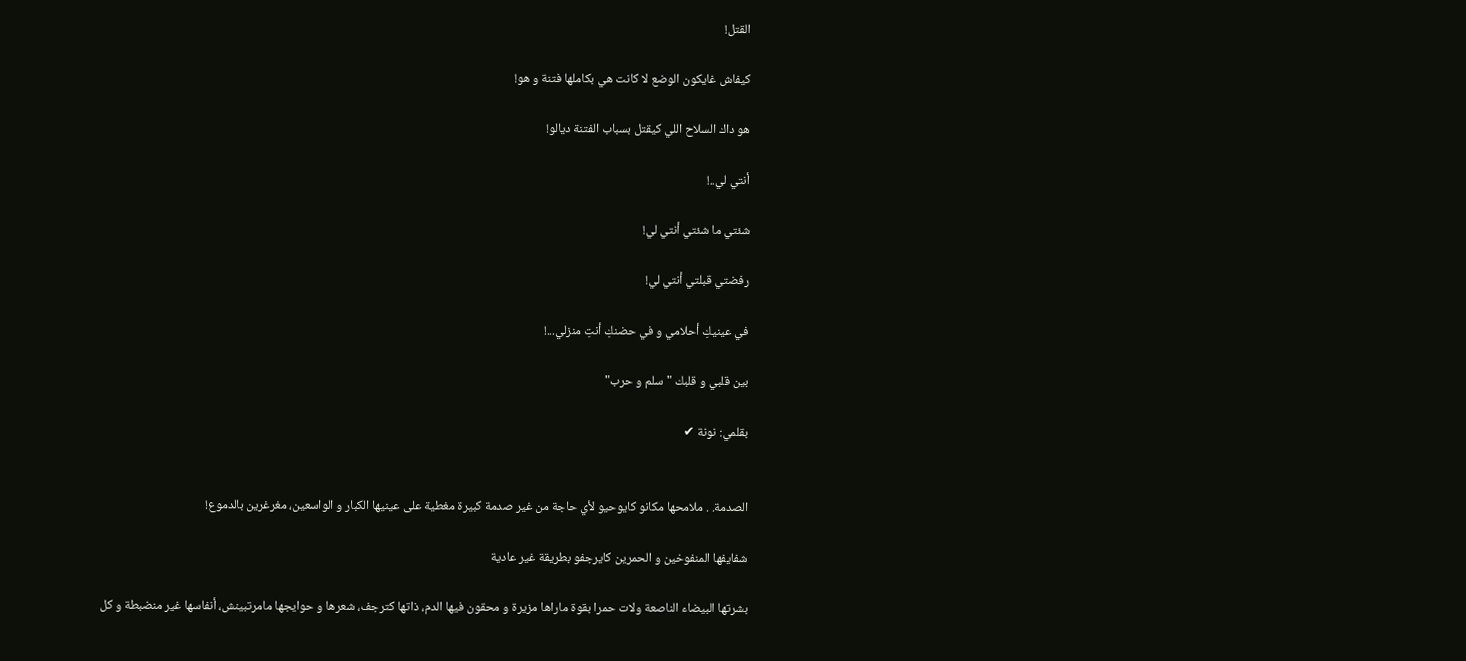القتل!

كيفاش غايكون الوضع لا كانت هي بكاملها فتنة و هو!

هو داك السلاح اللي كيقتل بسباب الفتنة ديالو!

أنتي لي..!

شئتي ما شئتي أنتي لي!

رفضتي قبلتي أنتي لي!

في عينيكِ أحلامي و في حضنكِ أنتِ منزلي...!

بين قلبي و قلبك "سلم و حرب"

بقلمي: نونة ✔


الصدمة. . ملامحها مكانو كايوحيو لأي حاجة من غير صدمة كبيرة مغطية على عينيها الكبار و الواسعين، مغرغرين بالدموع!

شفايفها المنفوخين و الحمرين كايرجفو بطريقة غير عادية

بشرتها البيضاء الناصعة ولات حمرا بقوة ماراها مزيرة و محقون فيها الدم، ذاتها كترجف، شعرها و حوايجها مامرتبينش، أنفاسها غير منضبطة و كل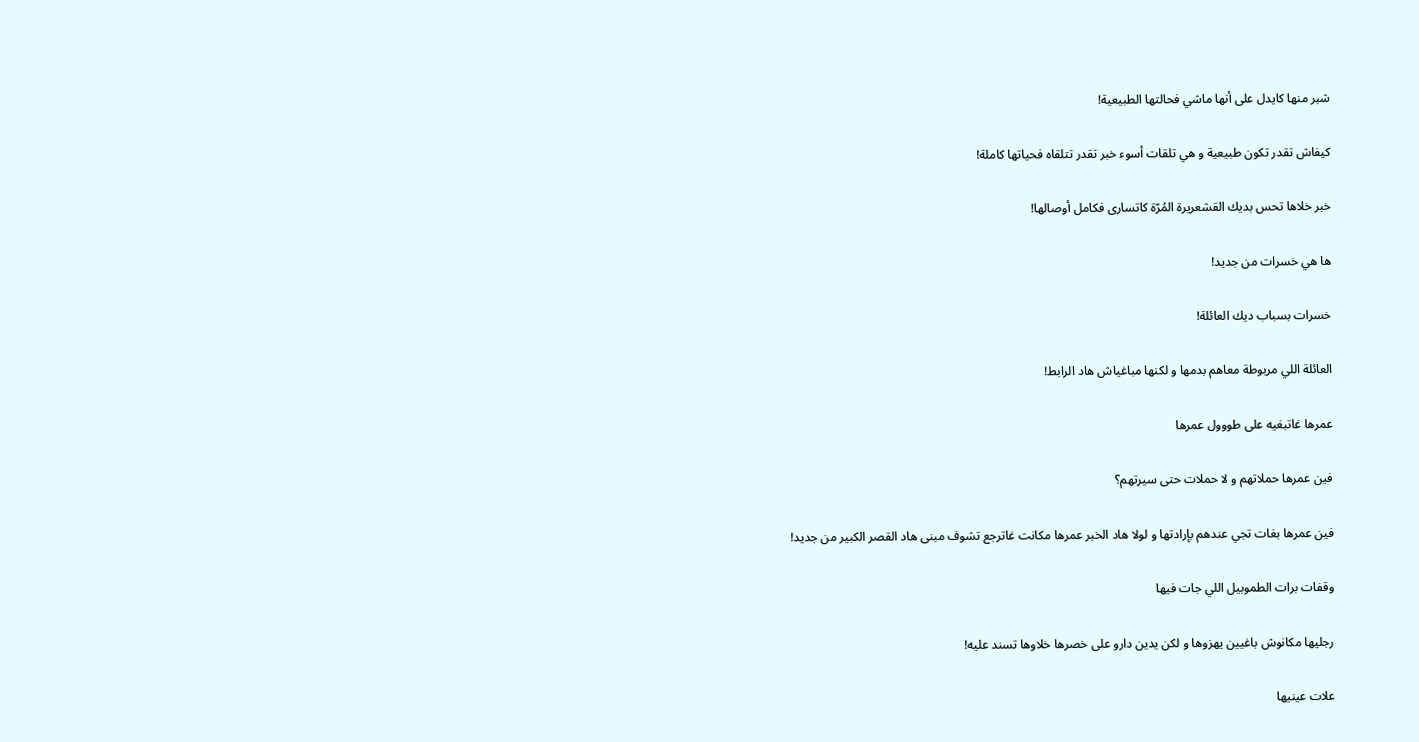شبر منها كايدل على أنها ماشي فحالتها الطبيعية!

كيفاش تقدر تكون طبيعية و هي تلقات أسوء خبر تقدر تتلقاه فحياتها كاملة!

خبر خلاها تحس بديك القشعريرة المُرّة كاتسارى فكامل أوصالها!

ها هي خسرات من جديد!

خسرات بسباب ديك العائلة!

العائلة اللي مربوطة معاهم بدمها و لكنها مباغياش هاد الرابط!

عمرها غاتبغيه على طووول عمرها

فين عمرها حملاتهم و لا حملات حتى سيرتهم؟

فين عمرها بغات تجي عندهم بإرادتها و لولا هاد الخبر عمرها مكانت غاترجع تشوف مبنى هاد القصر الكبير من جديد!

وقفات برات الطموبيل اللي جات فيها

رجليها مكانوش باغيين يهزوها و لكن يدين دارو على خصرها خلاوها تسند عليه!

علات عينيها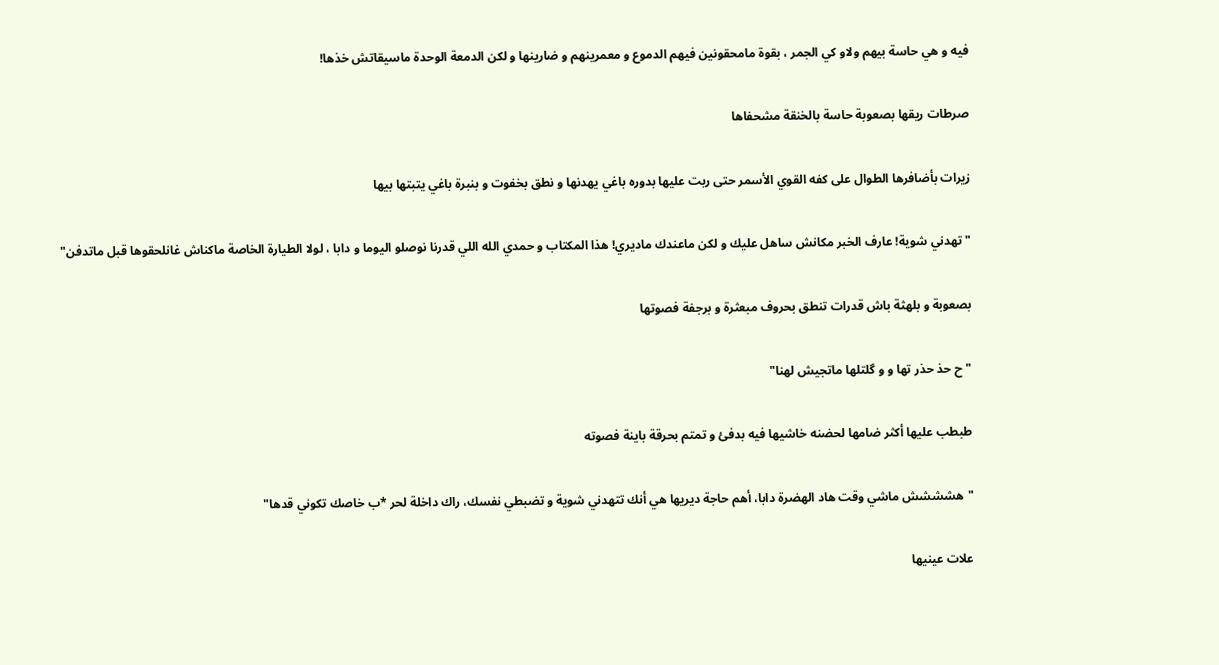فيه و هي حاسة بيهم ولاو كي الجمر ، بقوة مامحقونين فيهم الدموع و معمرينهم و ضارينها و لكن الدمعة الوحدة ماسيقاتش خذها!

صرطات ريقها بصعوبة حاسة بالخنقة مشحفاها

زيرات بأضافرها الطوال على كفه القوي الأسمر حتى ربت عليها بدوره باغي يهدنها و نطق بخفوت و بنبرة باغي يتبتها بيها

"تهدني شوية! عارف الخبر مكانش ساهل عليك و لكن ماعندك ماديري! هذا المكتاب و حمدي الله اللي قدرنا نوصلو اليوما و دابا ، لولا الطيارة الخاصة ماكناش غانلحقوها قبل ماتدفن"

بصعوبة و بلهثة باش قدرات تنطق بحروف مبعثرة و برجفة فصوتها

"ح حذ حذر تها و و گلتلها ماتجيش لهنا"

طبطب عليها أكثر ضامها لحضنه خاشيها فيه بدفئ و تمتم بحرقة باينة فصوته

"هشششش ماشي وقت هاد الهضرة دابا، أهم حاجة ديريها هي أنك تتهدني شوية و تضبطي نفسك، راك داخلة لحر *ب خاصك تكوني قدها"

علات عينيها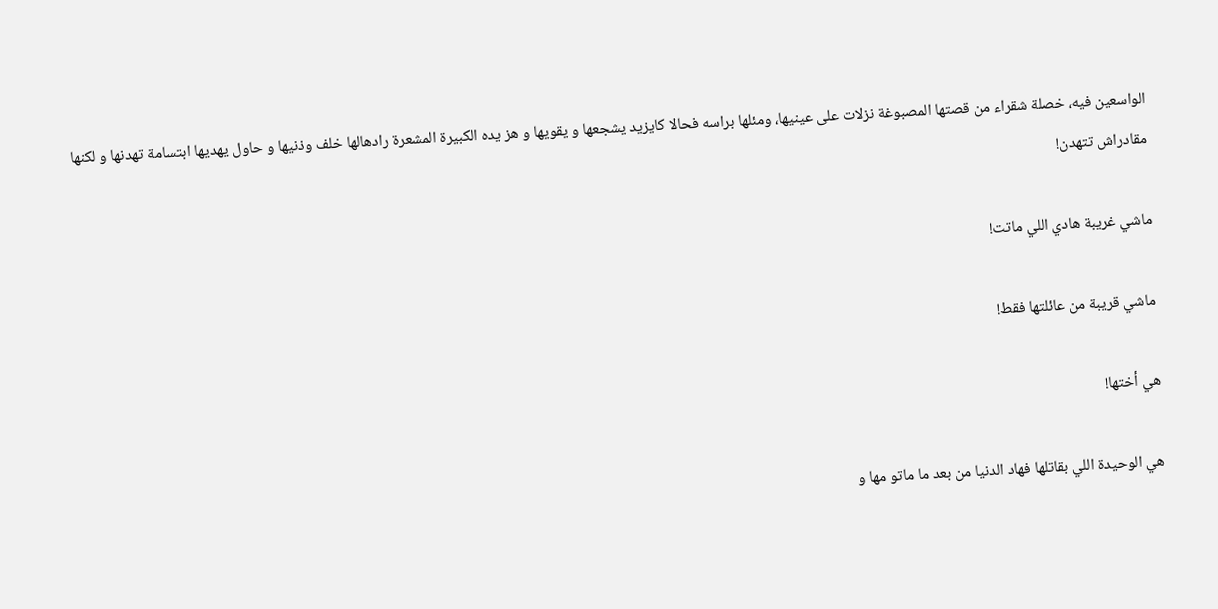الواسعين فيه، خصلة شقراء من قصتها المصبوغة نزلات على عينيها، ومئلها براسه فحالا كايزيد يشجعها و يقويها و هز يده الكبيرة المشعرة رادهالها خلف وذنيها و حاول يهديها ابتسامة تهدنها و لكنها مقادراش تتهدن!

ماشي غريبة هادي اللي ماتت!

ماشي قريبة من عائلتها فقط!

هي أختها!

هي الوحيدة اللي بقاتلها فهاد الدنيا من بعد ما ماتو مها و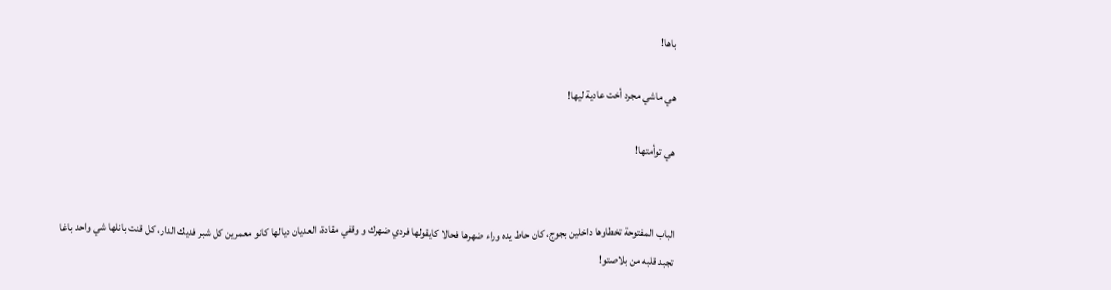باها!

هي ماشي مجرد أخت عادية ليها!

هي توأمتها!


الباب المفتوحة تخطاوها داخلين بجوج، كان حاط يده وراء ضهرها فحالا كايقولها فردي ضهرك و وقفي مقادة، العديان ديالها كانو معمرين كل شبر فديك الدار، كل قنت بانلها شي واحد باغا تجبد قلبه من بلاصتو!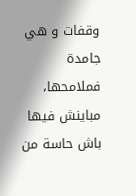وقفات و هي جامدة فملامحها، مباينش فيها باش حاسة من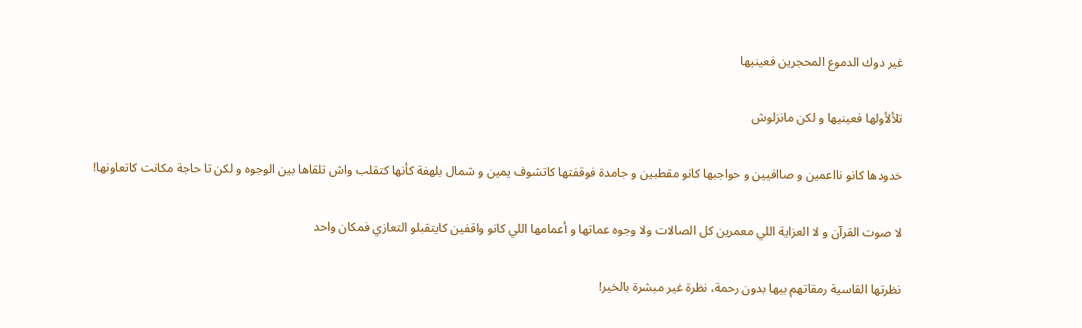غير دوك الدموع المحجرين فعينيها

تلألأولها فعينيها و لكن مانزلوش

خدودها كانو نااعمين و صاافيين و حواجبها كانو مقطبين و جامدة فوقفتها كاتشوف يمين و شمال بلهفة كأنها كتقلب واش تلقاها بين الوجوه و لكن تا حاجة مكانت كاتعاونها!

لا صوت القرآن و لا العزاية اللي معمرين كل الصالات ولا وجوه عماتها و أعمامها اللي كانو واقفين كايتقبلو التعازي فمكان واحد

نظرتها القاسية رمقاتهم بيها بدون رحمة، نظرة غير مبشرة بالخير!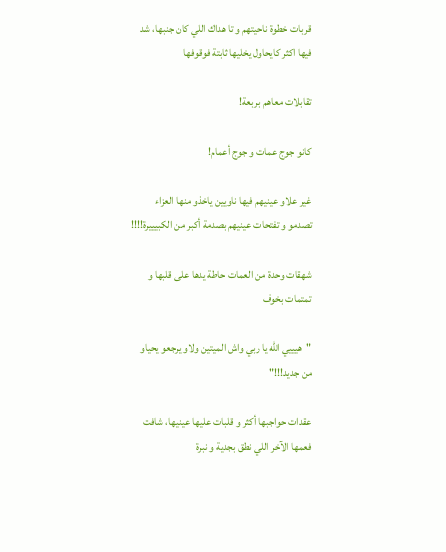قربات خطوة ناحيتهم و تا هداك اللي كان جنبها، شد فيها اكثر كايحاول يخليها ثابتة فوقوفها

تقابلات معاهم بربعة!

كانو جوج عمات و جوج أعمام!

غير علاو عينيهم فيها ناويين ياخذو منها العزاء تصدمو و تفتحات عينيهم بصدمة أكبر من الكبيييرة!!!!

شهقات وحدة من العمات حاطة يدها على قلبها و تمتمات بخوف

"هيييي الله يا ربي واش الميتين ولاو يرجعو يحياو من جديد!!!"

عقدات حواجبها أكثر و قلبات عليها عينيها، شافت فعمها الآخر اللي نطق بجدية و نبرة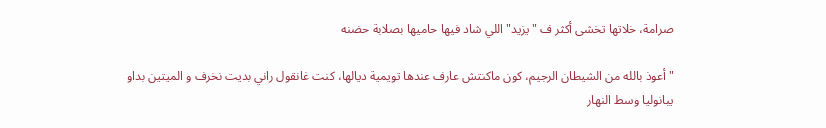صرامة، خلاتها تخشى أكثر ف "يزيد" اللي شاد فيها حاميها بصلابة حضنه

"أعوذ بالله من الشيطان الرجيم، كون ماكنتش عارف عندها تويمية ديالها، كنت غانقول راني بديت نخرف و الميتين بداو يبانوليا وسط النهار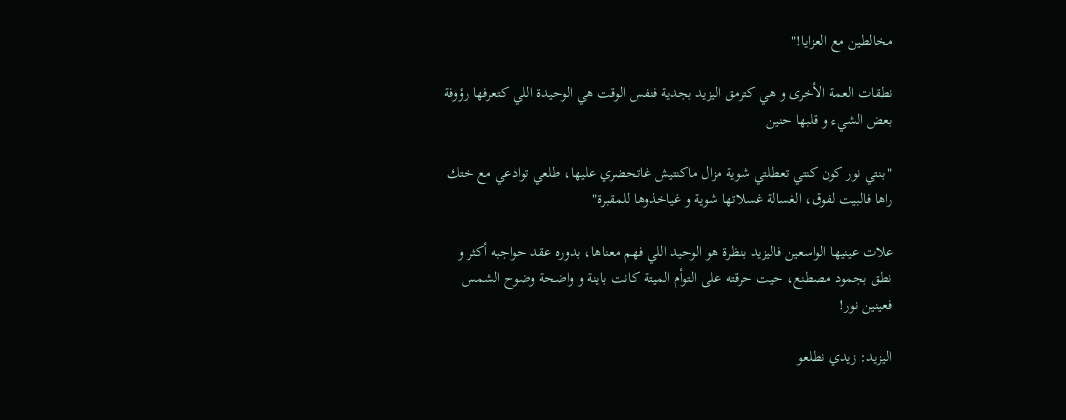مخالطين مع العزايا!"

نطقات العمة الأخرى و هي كترمق اليزيد بجدية فنفس الوقت هي الوحيدة اللي كتعرفها رؤوفة بعض الشيء و قلبها حنين

"بنتي نور كون كنتي تعطلتي شوية مزال ماكنتيش غاتحضري عليها، طلعي توادعي مع ختك راها فالبيت لفوق، الغسالة غسلاتها شوية و غياخذوها للمقبرة"

علات عينيها الواسعين فاليزيد بنظرة هو الوحيد اللي فهم معناها، بدوره عقد حواجبه أكثر و نطق بجمود مصطنع، حيت حرقته على التوأم الميتة كانت باينة و واضحة وضوح الشمس فعينين نور!

اليزيد: زيدي نطلعو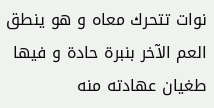نوات تتحرك معاه و هو ينطق العم الآخر بنبرة حادة و فيها طغيان عهادته منه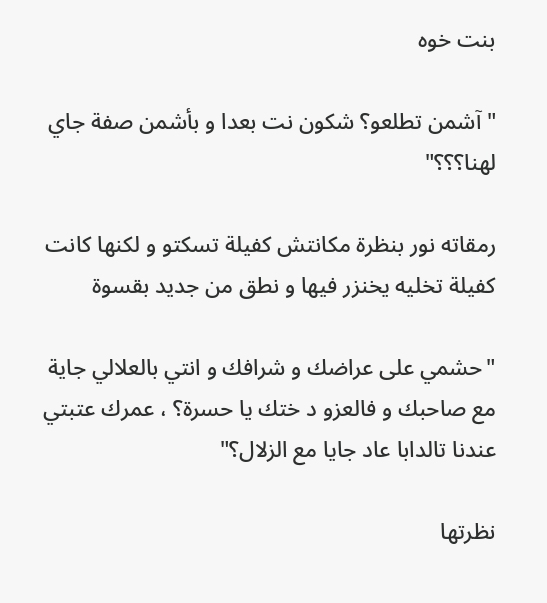بنت خوه

" آشمن تطلعو؟ شكون نت بعدا و بأشمن صفة جاي لهنا؟؟؟"

رمقاته نور بنظرة مكانتش كفيلة تسكتو و لكنها كانت كفيلة تخليه يخنزر فيها و نطق من جديد بقسوة

"حشمي على عراضك و شرافك و انتي بالعلالي جاية مع صاحبك و فالعزو د ختك يا حسرة؟ ، عمرك عتبتي عندنا تالدابا عاد جايا مع الزلال؟"

نظرتها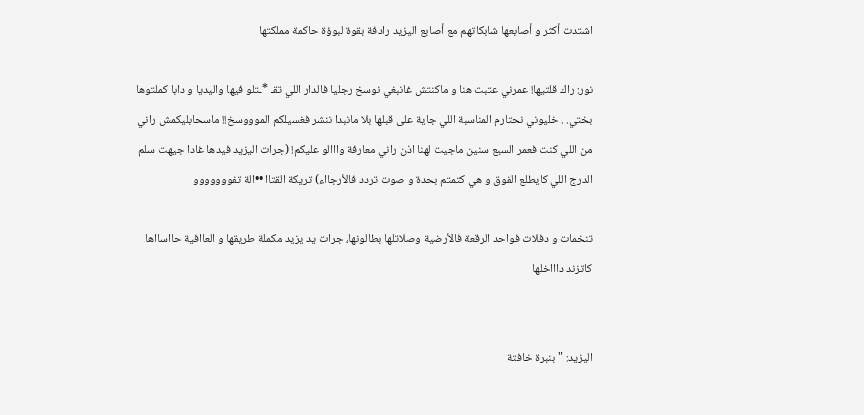اشتدت أكثر و أصابعها شابكاتهم مع أصابع اليزيد رادفة بقوة لبوؤة حاكمة مملكتها

نور: راك قلتيها! عمرني عتبت هنا و ماكنتش غانبغي نوسخ رجليا فالدار اللي تقـ *ـتلو فيها واليديا و دابا كملتوها بختي. . خليوني نحتارم المناسبة اللي جاية على قبلها بلا مانبدا ننشر فغسيلكم الموووسخ!! ماسحابليكمش راني من اللي كنت فعمر السبع سنين ماجيت لهنا اذن راني معارفة وااالو عليكم! (جرات اليزيد فيدها غادا جيهت سلم الدرج اللي كايطلع الفوق و هي كتمتم بحدة و صوت تردد فالأرجااء) تريكة القتاا ••الة تفووووووو

تنخمات و دفلات فواحد الرقعة فالأرضية وصلاتلها بطالونها، جرات يد يزيد مكملة طريقها و العاافية حااسااها كاتزند داااخلها


اليزيد: "بنبرة خافتة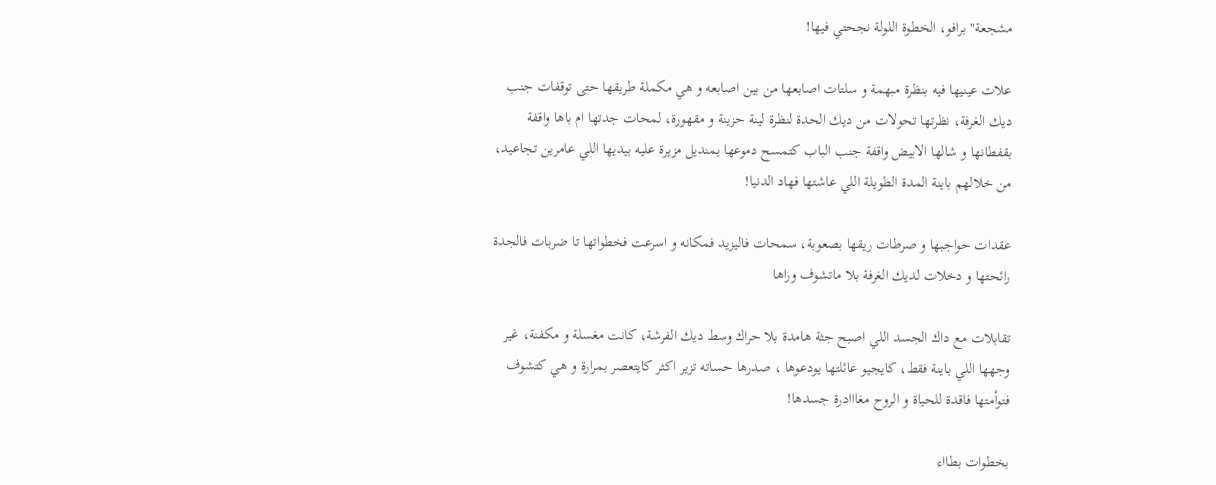مشجعة" برافو، الخطوة اللولة نجحتي فيها!

علات عينيها فيه بنظرة مبهمة و سلتات اصابعها من بين اصابعه و هي مكملة طريقها حتى توقفات جنب ديك الغرفة، نظرتها تحولات من ديك الحدة لنظرة لينة حزينة و مقهورة، لمحات جدتها ام باها واقفة بقفطانها و شالها الابيض واقفة جنب الباب كتمسح دموعها بمنديل مزيرة عليه بيديها اللي عامرين تجاعيد، من خلالهم باينة المدة الطويلة اللي عاشتها فهاد الدنيا!

عقدات حواجبها و صرطات ريقها بصعوبة، سمحات فاليزيد فمكانه و اسرعت فخطواتها تا ضربات فالجدة رائحتها و دخلات لديك الغرفة بلا ماتشوف وراها

تقابلات مع داك الجسد اللي اصبح جثة هامدة بلا حراك وسط ديك الفرشة، كانت مغسلة و مكفنة، غير وجهها اللي باينة فقط، كايجيو عائلتها يودعوها ، صدرها حساته تزير اكثر كايتعصر بمرارة و هي كتشوف فتوأمتها فاقدة للحياة و الروح مغااادرة جسدها!

بخطوات بطااء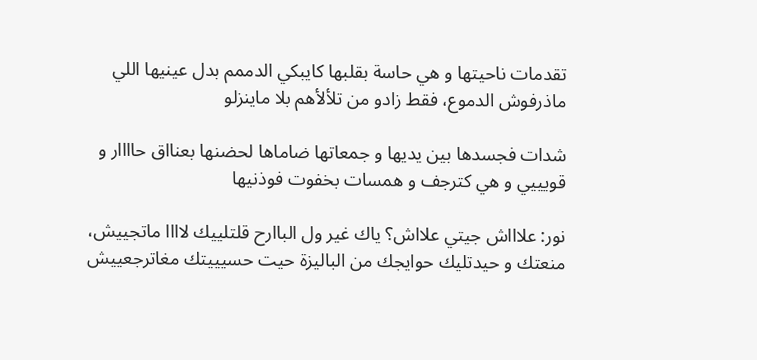تقدمات ناحيتها و هي حاسة بقلبها كايبكي الدممم بدل عينيها اللي ماذرفوش الدموع، فقط زادو من تلألأهم بلا ماينزلو

شدات فجسدها بين يديها و جمعاتها ضاماها لحضنها بعنااق حاااار و قويييي و هي كترجف و همسات بخفوت فوذنيها

نور: علاااش جيتي علااش؟ ياك غير ول الباارح قلتلييك لاااا ماتجييش، منعتك و حيدتليك حوايجك من الباليزة حيت حسيييتك مغاترجعييش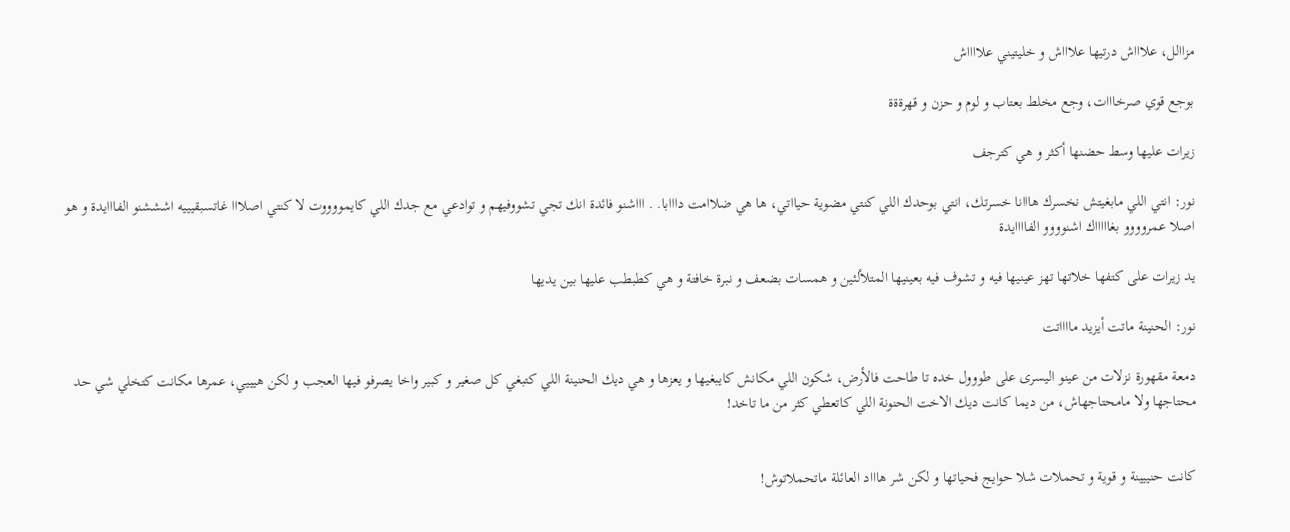مزاالل، علاااش درتيها علاااش و خليتيني علااااش

بوجع قوي صرخااات، وجع مخلط بعتاب و لوم و حزن و قهرةةة

زيرات عليها وسط حضنها أكثر و هي كترجف

نور: انتي اللي مابغيتش نخسرك هااانا خسرتك، انتي بوحدك اللي كنتي مضوية حيااتي، ها هي ضلاامت دااابا. . اااشنو فائدة انك تجي تشووفيهم و توادعي مع جدك اللي كايمووووت لا كنتي اصلااا غاتسبقيييه اشششنو الفااايدة و هو اصلا عمروووو بغاااااك اشنوووو الفاااايدة

يد زيرات على كتفها خلاتها تهز عينيها فيه و تشوف فيه بعينيها المتلألئين و همسات بضعف و نبرة خافتة و هي كطبطب عليها بين يديها

نور: الحنينة ماتت أيزيد مااااتت

دمعة مقهورة نزلات من عينو اليسرى على طووول خده تا طاحت فالأرض، شكون اللي مكانش كايبغيها و يعزها و هي ديك الحنينة اللي كتبغي كل صغير و كبير واخا يصرفو فيها العجب و لكن هيييي، عمرها مكانت كتخلي شي حد محتاجها ولا مامحتاجهاش، من ديما كانت ديك الاخت الحنونة اللي كاتعطي كثر من ما تاخد!


كانت حنييينة و قوية و تحملات شلا حوايج فحياتها و لكن شر هاااد العائلة ماتحملاتوش!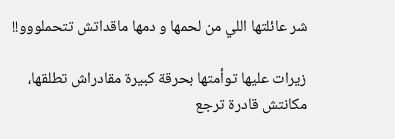شر عائلتها اللي من لحمها و دمها ماقداتش تتحملووو!!

زيرات عليها توأمتها بحرقة كبيرة مقادراش تطلقها، مكانتش قادرة ترجع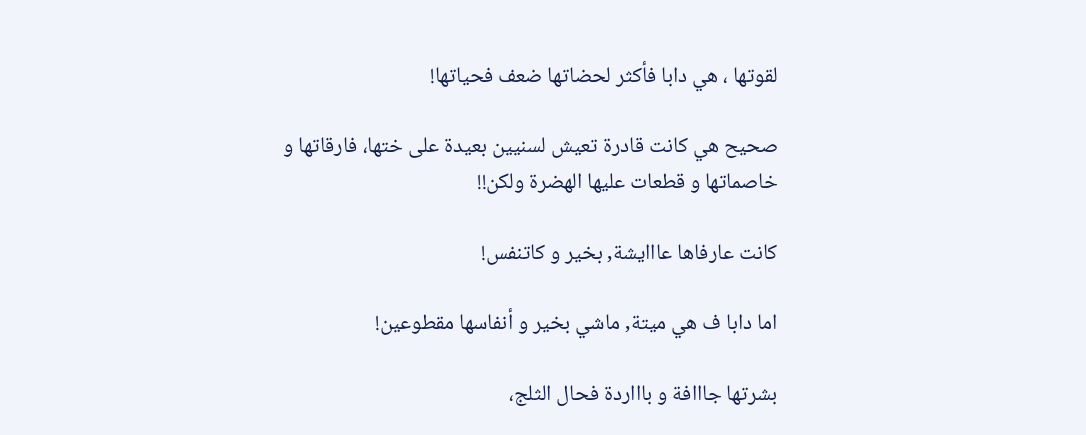لقوتها ، هي دابا فأكثر لحضاتها ضعف فحياتها!

صحيح هي كانت قادرة تعيش لسنيين بعيدة على ختها، فارقاتها و خاصماتها و قطعات عليها الهضرة ولكن!!

كانت عارفاها عااايشة, بخير و كاتنفس!

اما دابا ف هي ميتة, ماشي بخير و أنفاسها مقطوعين!

بشرتها جااافة و باااردة فحال الثلج،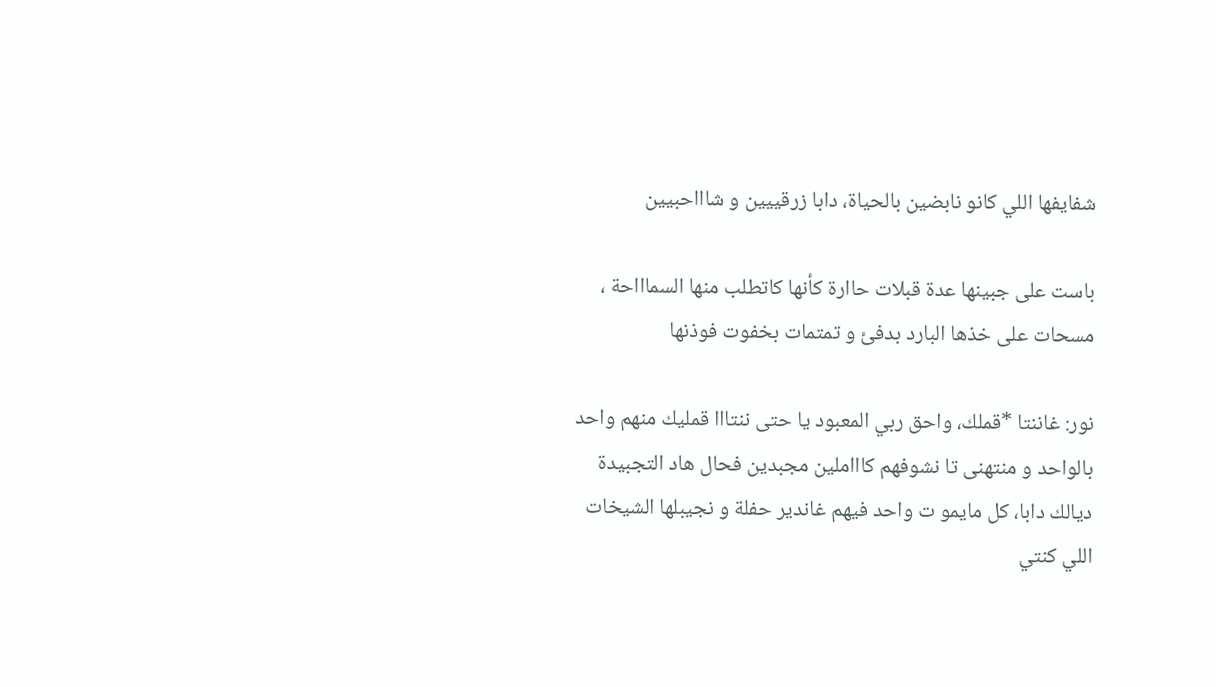شفايفها اللي كانو نابضين بالحياة، دابا زرقييين و شاااحبيين

باست على جبينها عدة قبلات حاارة كأنها كاتطلب منها السماااحة ، مسحات على خذها البارد بدفئ و تمتمات بخفوت فوذنها

نور: غاننتا *قملك، واحق ربي المعبود يا حتى ننتااا قمليك منهم واحد بالواحد و منتهنى تا نشوفهم كاااملين مجبدين فحال هاد التجبيدة ديالك دابا، كل مايمو ت واحد فيهم غاندير حفلة و نجيبلها الشيخات اللي كنتي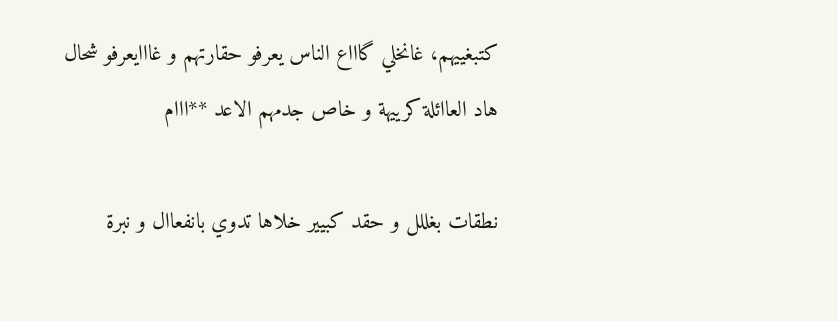كتبغييهم، غانخلي گاااع الناس يعرفو حقارتهم و غااايعرفو شحال هاد العاائلة كرييهة و خاص جدمهم الاعد **ااام

نطقات بغللل و حقد كبيير خلاها تدوي بانفعاال و نبرة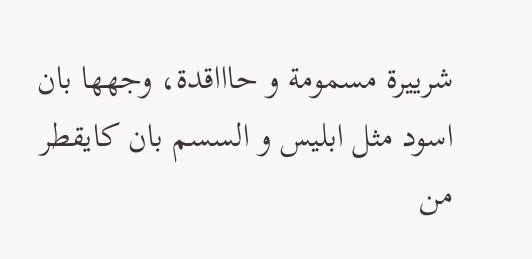شرييرة مسمومة و حاااقدة، وجهها بان اسود مثل ابليس و السسم بان كايقطر من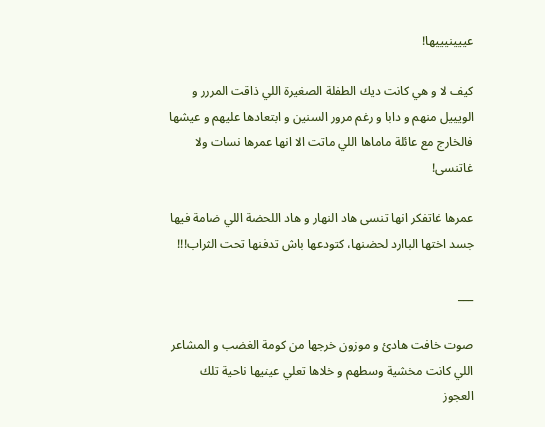عييينيييها!

كيف لا و هي كانت ديك الطفلة الصغيرة اللي ذاقت المررر و الويييل منهم و دابا و رغم مرور السنين و ابتعادها عليهم و عيشها فالخارج مع عائلة ماماها اللي ماتت الا انها عمرها نسات ولا غاتنسى!

عمرها غاتفكر انها تنسى هاد النهار و هاد اللحضة اللي ضامة فيها جسد اختها الباارد لحضنها، كتودعها باش تدفنها تحت الثراب!!!

___

صوت خافت هادئ و موزون خرجها من كومة الغضب و المشاعر اللي كانت مخشية وسطهم و خلاها تعلي عينيها ناحية تلك العجوز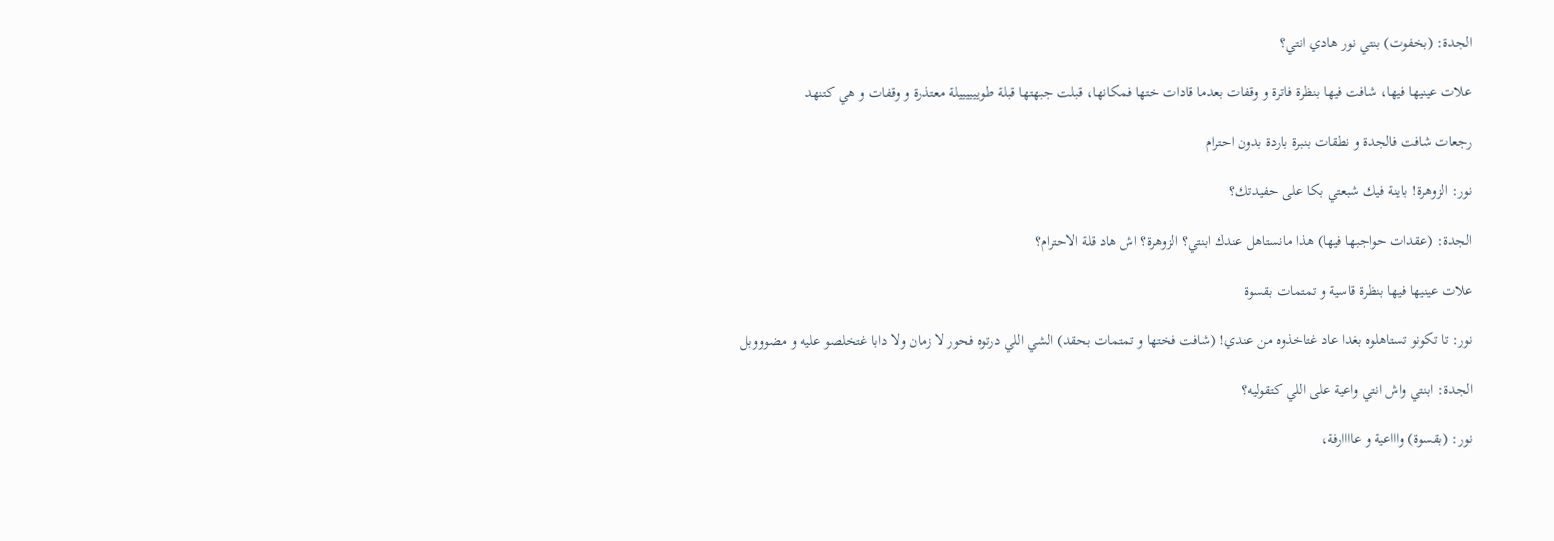الجدة: (بخفوت) بنتي نور هادي انتي؟

علات عينيها فيها، شافت فيها بنظرة فاترة و وقفات بعدما قادات ختها فمكانها، قبلت جبهتها قبلة طوييييييلة معتذرة و وقفات و هي كتنهد

رجعات شافت فالجدة و نطقات بنبرة باردة بدون احترام

نور: الزوهرة! باينة فيك شبعتي بكا على حفيدتك؟

الجدة: (عقدات حواجبها فيها) هذا مانستاهل عندك ابنتي؟ الزوهرة؟ اش هاد قلة الاحترام؟

علات عينيها فيها بنظرة قاسية و تمتمات بقسوة

نور: تا تكونو تستاهلوه بغدا عاد غتاخذوه من عندي! (شافت فختها و تمتمات بحقد) الشي اللي درتوه فحور لا زمان ولا دابا غتخلصو عليه و مضوووبل

الجدة: ابنتي واش انتي واعية على اللي كتقوليه؟

نور: (بقسوة) واااعية و عاااارفة،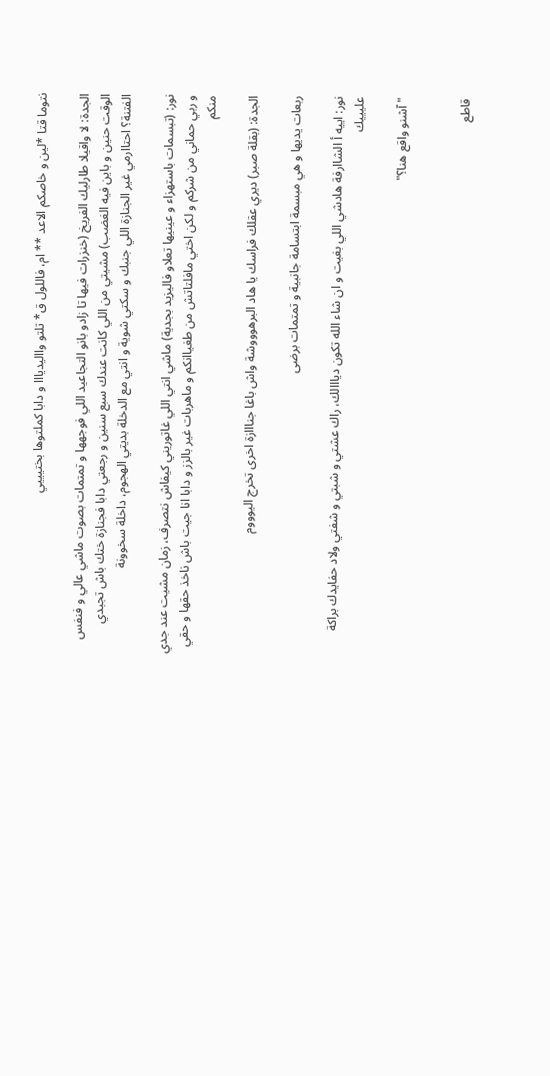نتوما قتا *لين و خاصكم الاعد ** ام، فاللول ق* تلتو وااليديااا و دابا كملتوها بختيييي

الجدة: لا واقيلا طارليك الفريخ (خنزرات فيها تا زادو بانو التجاعيد اللي فوجهها و تمتمات بصوت ماشي عالي و فنفس الوقت حنين و باين فيه الغضب) مشيتي من اللي كانت عندك سبع سنين و رجعتي دابا فجنازة ختك باش تجبدي الفتنة؟ احتاارمي غير الجنازة اللي جنبك و سكتي شوية و انتي مع الدخلة بديتي الهجوم، داخلة سخوونة

نور: (تبسمات باستهزاء و عينيها تعلاو فاليزيد بجدية) ماشي انتي اللي غاتوريني كيفاش نتصرف، زمان مشيت عند جدي و ربي حماني من شركم و لكن اختي مافلتاتش من طغياانكم و ماهربات غير بالزز و دابا انا جيت باش ناخذ حقها و حقي منكم

الجدة: (بقلة صبر) ديري عقلك فراسك يا هاد البرهوووشة واش باغا جنااازة اخرى تخرج اليوووم

ربعات يديها و هي مبسمة ابتسامة جانبية و تمتمات برضى

نور: اييه أ الشاارفة هادشي اللي بغيت و ان شاء الله تكون ديااالك، راك عشتي و شبتي و شفتي ولاد حفايدك براكة عليييك

"آشنو واقع هنا؟"


قاطع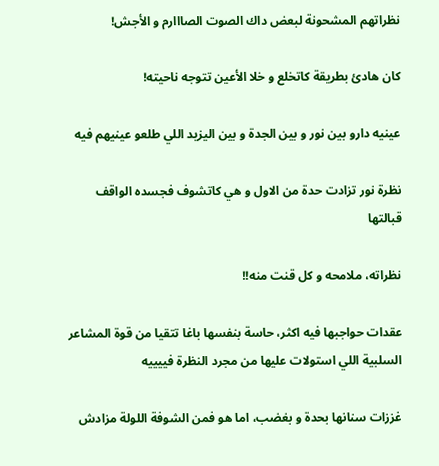نظراتهم المشحونة لبعض داك الصوت الصااارم و الأجش!

كان هادئ بطريقة كاتخلع و خلا الأعين تتوجه ناحيته!

عينيه دارو بين نور و بين الجدة و بين اليزيد اللي طلعو عينيهم فيه

نظرة نور تزادت حدة من الاول و هي كاتشوف فجسده الواقف قبالتها

نظراته، ملامحه و كل قنت منه!!

عقدات حواجبها فيه اكثر، حاسة بنفسها باغا تتقيا من قوة المشاعر السلبية اللي استولات عليها من مجرد النظرة فييييه

غززات سنانها بحدة و بغضب، اما هو فمن الشوفة اللولة مزادش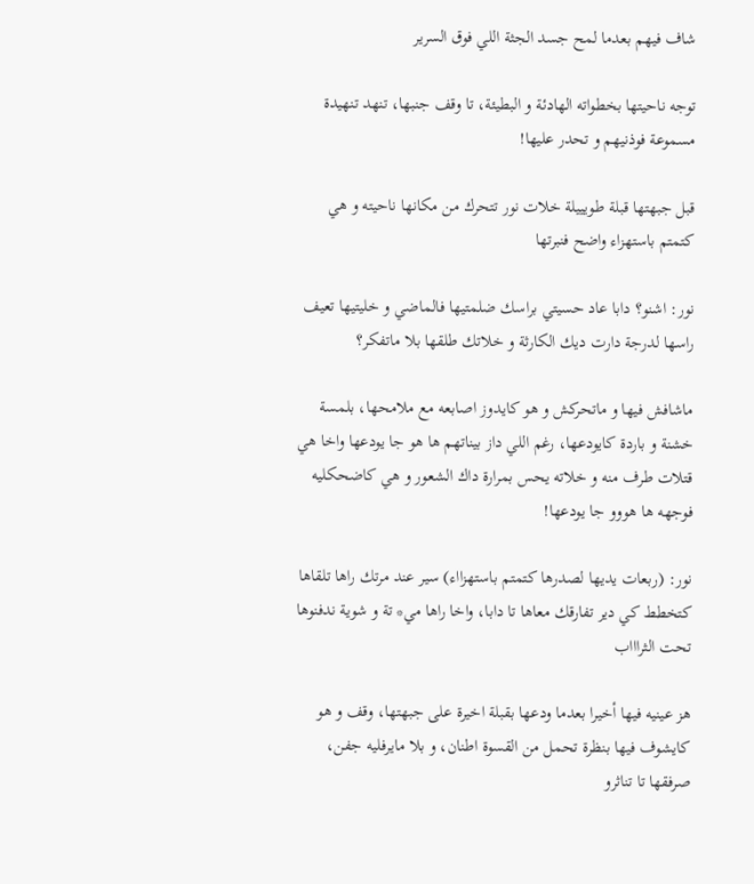شاف فيهم بعدما لمح جسد الجثة اللي فوق السرير

توجه ناحيتها بخطواته الهادئة و البطيئة، تا وقف جنبها، تنهد تنهيدة مسموعة فوذنيهم و تحدر عليها!

قبل جبهتها قبلة طويييلة خلات نور تتحرك من مكانها ناحيته و هي كتمتم باستهزاء واضح فنبرتها

نور: اشنو؟ دابا عاد حسيتي براسك ضلمتيها فالماضي و خليتيها تعيف راسها لدرجة دارت ديك الكارثة و خلاتك طلقها بلا ماتفكر؟

ماشافش فيها و ماتحركش و هو كايدوز اصابعه مع ملامحها، بلمسة خشنة و باردة كايودعها، رغم اللي داز بيناتهم ها هو جا يودعها واخا هي قتلات طرف منه و خلاته يحس بمرارة داك الشعور و هي كاضحكليه فوجهه ها هووو جا يودعها!

نور: (ربعات يديها لصدرها كتمتم باستهزااء) سير عند مرتك راها تلقاها كتخطط كي دير تفارقك معاها تا دابا، واخا راها مي* تة و شوية ندفنوها تحت الثراااب

هز عينيه فيها أخيرا بعدما ودعها بقبلة اخيرة على جبهتها، وقف و هو كايشوف فيها بنظرة تحمل من القسوة اطنان، و بلا مايرفليه جفن، صرفقها تا تناثرو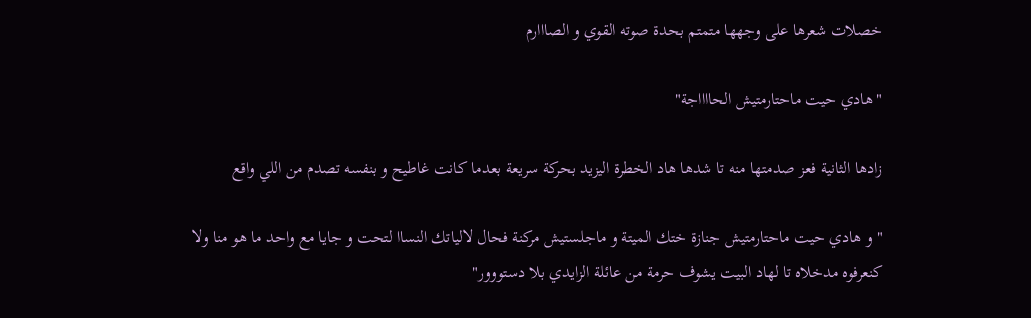خصلات شعرها على وجهها متمتم بحدة صوته القوي و الصااارم

"هادي حيت ماحتارمتيش الحااااجة"

زادها الثانية فعز صدمتها منه تا شدها هاد الخطرة اليزيد بحركة سريعة بعدما كانت غاطيح و بنفسه تصدم من اللي واقع

" و هادي حيت ماحتارمتيش جنازة ختك الميتة و ماجلستيش مركنة فحال لالياتك النساا لتحت و جايا مع واحد ما هو منا ولا كنعرفوه مدخلاه تا لهاد البيت يشوف حرمة من عائلة الزايدي بلا دستووور"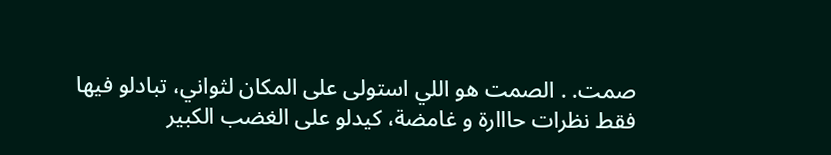صمت. . الصمت هو اللي استولى على المكان لثواني، تبادلو فيها فقط نظرات حااارة و غامضة، كيدلو على الغضب الكبير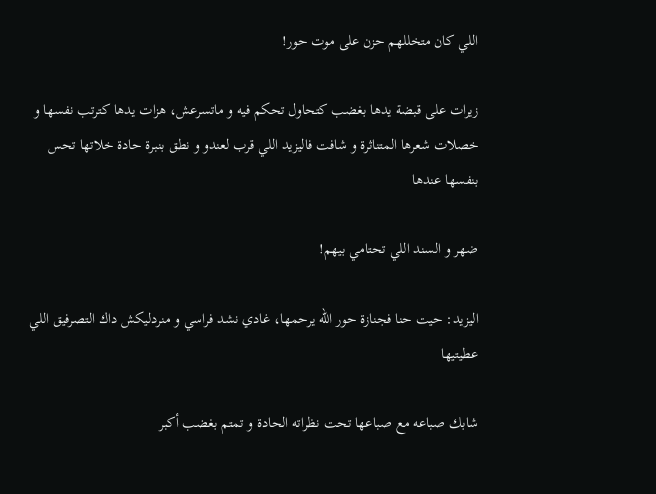اللي كان متخللهم حزن على موت حور!

زيرات على قبضة يدها بغضب كتحاول تحكم فيه و ماتسرعش، هزات يدها كترتب نفسها و خصلات شعرها المتناثرة و شافت فاليزيد اللي قرب لعندو و نطق بنبرة حادة خلاتها تحس بنفسها عندها

ضهر و السند اللي تحتامي بيهم!

اليزيد: حيت حنا فجنازة حور الله يرحمها، غادي نشد فراسي و منردليكش داك التصرفيق اللي عطيتيها

شابك صباعه مع صباعها تحت نظراته الحادة و تمتم بغضب أكبر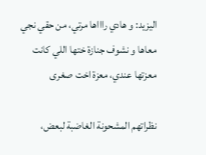اليزيد: و هادي راااها مرتي، من حقي نجي معاها و نشوف جنازة ختها اللي كانت معزتها عندي، معزة اخت صغرى

نظراتهم المشحونة الغاضبة لبعض،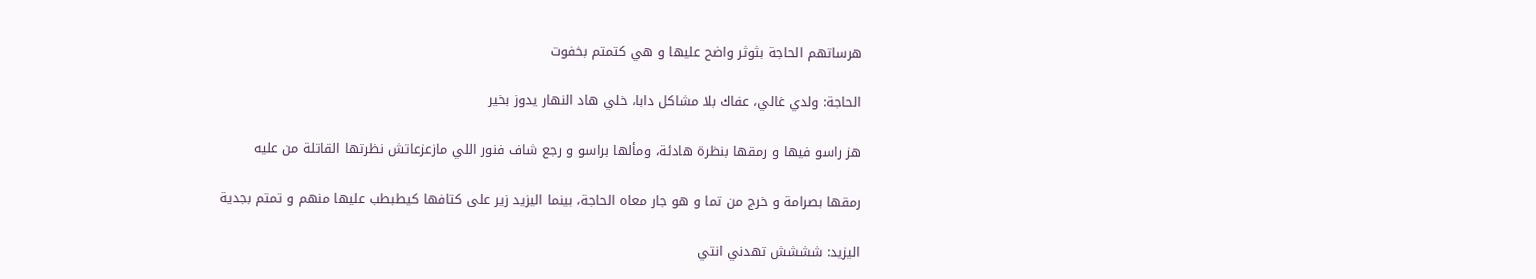هرساتهم الحاجة بثوثر واضح عليها و هي كتمتم بخفوت

الحاجة: ولدي غالي، عفاك بلا مشاكل دابا، خلي هاد النهار يدوز بخير

هز راسو فيها و رمقها بنظرة هادئة، ومألها براسو و رجع شاف فنور اللي مازعزعاتش نظرتها القاتلة من عليه

رمقها بصرامة و خرج من تما و هو جار معاه الحاجة، بينما اليزيد زير على كتافها كيطبطب عليها منهم و تمتم بجدية

اليزيد: شششش تهدني انتي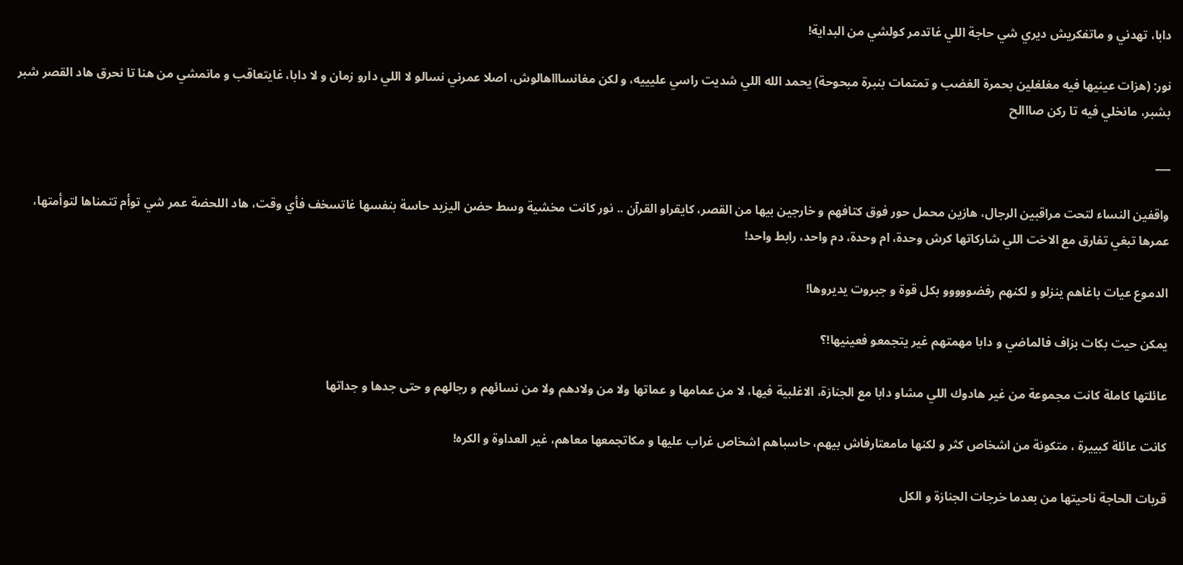دابا، تهدني و ماتفكريش ديري شي حاجة اللي غاتدمر كولشي من البداية!

نور: (هزات عينيها فيه مغلغلين بحمرة الغضب و تمتمات بنبرة مبحوحة) يحمد الله اللي شديت راسي عليييه، و لكن مغانساااهالوش، اصلا عمرني نسالو لا اللي دارو زمان و لا دابا، غايتعاقب و مانمشي من هنا تا نحرق هاد القصر شبر بشبر، مانخلي فيه تا ركن صااالح

___

واقفين النساء لتحت مراقبين الرجال، هازين محمل حور فوق كتافهم و خارجين بيها من القصر، كايقراو القرآن .. نور كانت مخشية وسط حضن اليزيد حاسة بنفسها غاتسخف فأي وقت، هاد اللحضة عمر شي توأم تتمناها لتوأمتها، عمرها تبغي تفارق مع الاخت اللي شاركاتها كرش وحدة، ام وحدة، دم واحد، رابط واحد!

الدموع عيات باغاهم ينزلو و لكنهم رفضووووو بكل قوة و جبروت يديروها!

يمكن حيت بكات بزاف فالماضي و دابا مهمتهم غير يتجمعو فعينيها!؟

عائلتها كاملة كانت مجموعة من غير هادوك اللي مشاو دابا مع الجنازة، الاغلبية فيها، لا من عمامها و عماتها ولا من ولادهم ولا من نسائهم و رجالهم و حتى جدها و جداتها

كانت عائلة كبييرة ، متكونة من اشخاص كثر و لكنها مامعتارفاش بيهم، حاسباهم اشخاص غراب عليها و مكاتجمعها معاهم، غير العداوة و الكره!

قربات الحاجة ناحيتها من بعدما خرجات الجنازة و الكل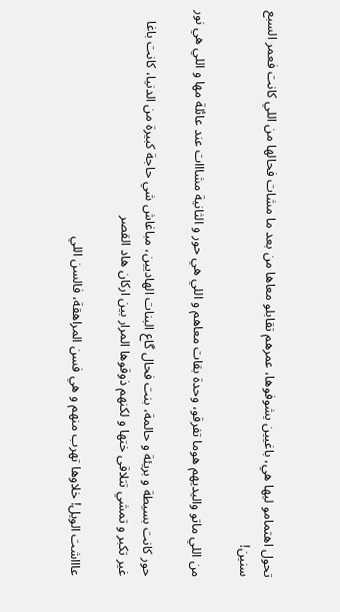تحول اهتمامو ليها هي، باغيين يشوفوها، عمرهم تقابلو معاها من بعد ما مشات فحالها من اللي كانت فعمر السبع سنين!

من اللي ماتو واليديهم هوما تفرقو، وحدة بقات معاهم و اللي هي حور و الثانية مشااات عند عائلة مها و اللي هي نور

حور كانت بسيطة و بريئة و حالمة، بنت فحال گاع البنات الهاديين، مباغاش شي حاجة كبيرة من الدنيا، كانت باغا غير تكبر و تمشي تتلاقى ختها و لكنهم ذوقوها المرار بين اركان هاد القصر

عاااشت الويل! خلاوها تهرب منهم و هي فسن المراهقة، فالسن اللي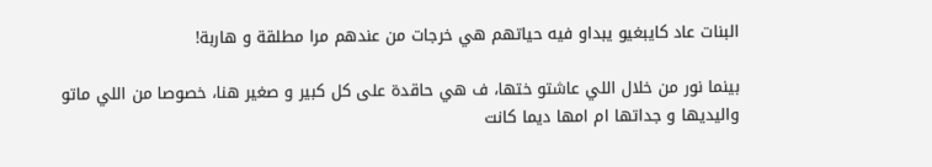البنات عاد كايبغيو يبداو فيه حياتهم هي خرجات من عندهم مرا مطلقة و هاربة!

بينما نور من خلال اللي عاشتو ختها، ف هي حاقدة على كل كبير و صغير هنا، خصوصا من اللي ماتو واليديها و جداتها ام امها ديما كانت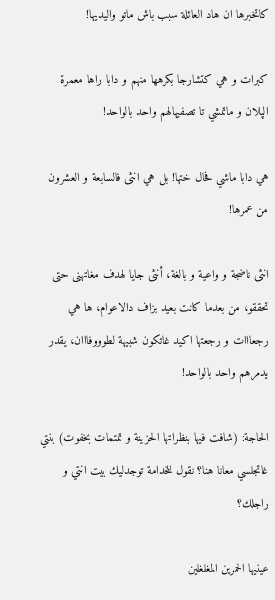كاتخبرها ان هاد العائلة سبب باش ماتو واليديها!

كبرات و هي كتشارجا بكرهها منهم و دابا راها معمرة الپلان و ماتمشي تا تصفيهالهم واحد بالواحد!

هي دابا ماشي فحال ختها! بل هي انثى فالسابعة و العشرون من عمرها!

انثى ناضجة و واعية و بالغة، أنثى جايا لهدف مغاتهنى حتى تحققو، من بعدما كانت بعيد بزاف دالاعوام، ها هي رجعااات و رجعتها اكيد غاتكون شبيهة لطوووفااان، يقدر يدمرهم واحد بالواحد!

الحاجة: (شافت فيها بنظراتها الحزينة و تمتمات بخفوت) بنتي غاتجلسي معانا هنا؟ نقول للخدامة توجدليك بيت انتي و راجلك؟

عينيها الحمرين المغلغلين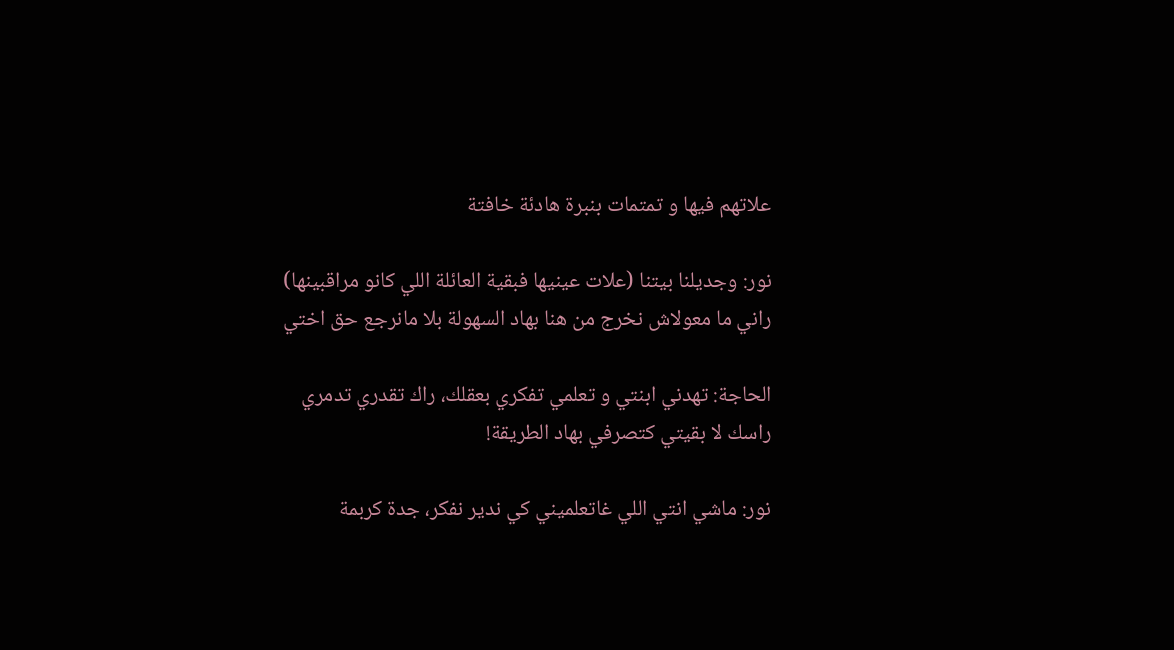علاتهم فيها و تمتمات بنبرة هادئة خافتة

نور: وجديلنا بيتنا (علات عينيها فبقية العائلة اللي كانو مراقبينها) راني ما معولاش نخرج من هنا بهاد السهولة بلا مانرجع حق اختي

الحاجة: تهدني ابنتي و تعلمي تفكري بعقلك، راك تقدري تدمري راسك لا بقيتي كتصرفي بهاد الطريقة!

نور: ماشي انتي اللي غاتعلميني كي ندير نفكر، جدة كربمة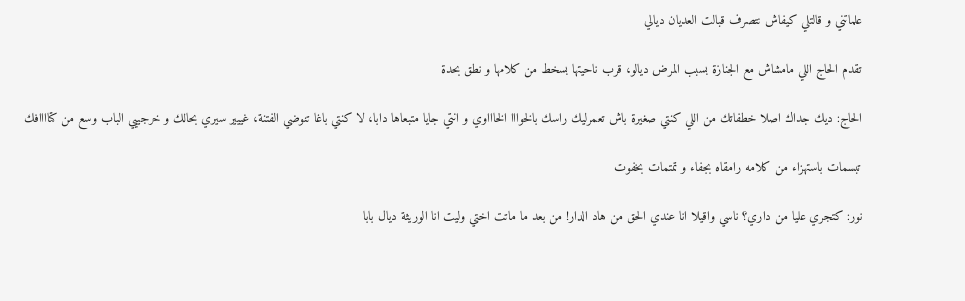علماتني و قالتلي كيفاش نتصرف قبالت العديان ديالي

تقدم الحاج اللي مامشاش مع الجنازة بسبب المرض ديالو، قرب ناحيتها بسخط من كلامها و نطق بحدة

الحاج: ديك جداك اصلا خطفاتك من اللي كنتي صغيرة باش تعمرليك راسك بالخوااا الخاااوي و انتي جايا متبعاها دابا، لا كنتي باغا تنوضي الفتنة، غييير سيري بحالك و خرجييي الباب وسع من كتاااافك

تبسمات باستهزاء من كلامه رامقاه بجفاء و تمتمات بخفوت

نور: كتجري عليا من داري؟ ناسي واقيلا انا عندي الحق من هاد الدار! من بعد ما ماتت اختي وليت انا الوريثة ديال بابا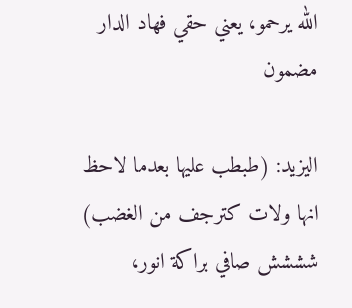الله يرحمو، يعني حقي فهاد الدار مضمون

اليزيد: (طبطب عليها بعدما لاحظ انها ولات كترجف من الغضب) شششش صافي براكة انور،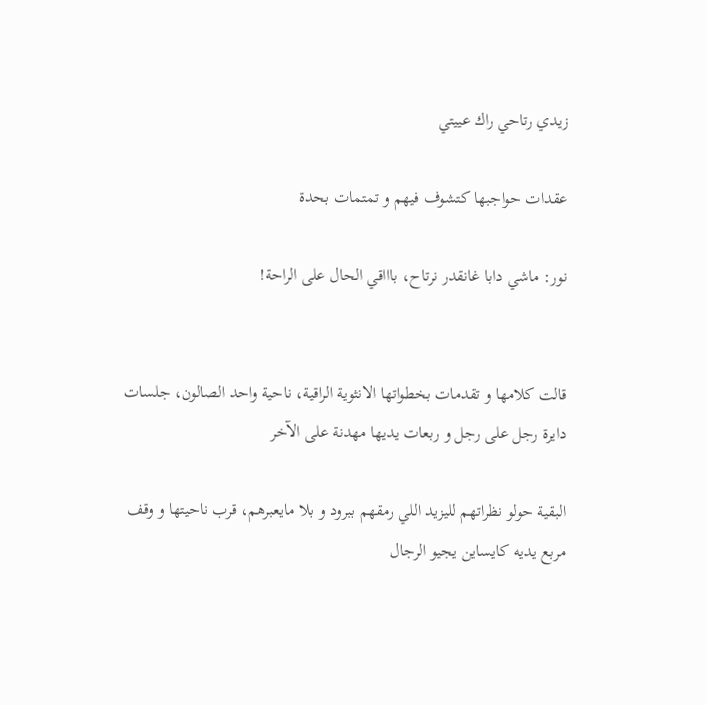زيدي رتاحي راك عييتي

عقدات حواجبها كتشوف فيهم و تمتمات بحدة

نور: ماشي دابا غانقدر نرتاح، باااقي الحال على الراحة!


قالت كلامها و تقدمات بخطواتها الانثوية الراقية، ناحية واحد الصالون، جلسات دايرة رجل على رجل و ربعات يديها مهدنة على الآخر

البقية حولو نظراتهم لليزيد اللي رمقهم ببرود و بلا مايعبرهم، قرب ناحيتها و وقف مربع يديه كايساين يجيو الرجال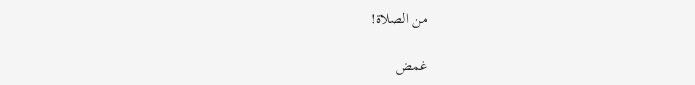من الصلاة!

غمض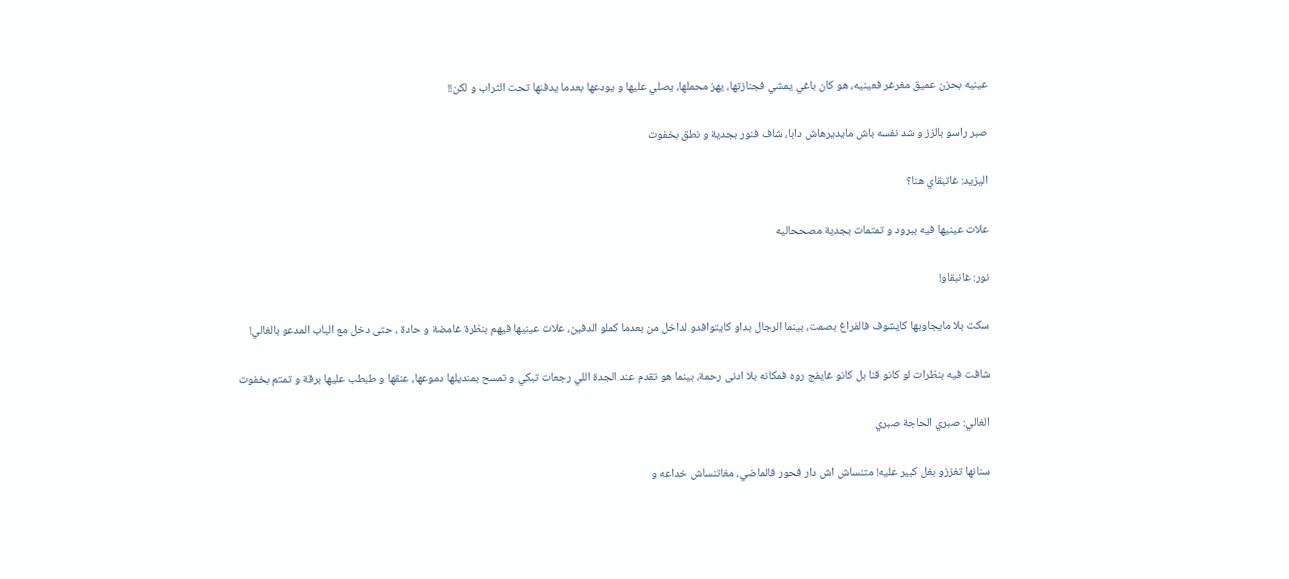عينيه بحزن عميق مغرغر فعينيه، هو كان باغي يمشي فجنازتها، يهز محملها، يصلي عليها و يودعها بعدما يدفنها تحت الثراب و لكن!!

صبر راسو بالزز و شد نفسه باش مايديرهاش دابا، شاف فنور بجدية و نطق بخفوت

اليزيد: غاتبقاي هنا؟

علات عينيها فيه ببرود و تمتمات بجدية مصححاليه

نور: غانبقاو!

سكت بلا مايجاوبها كايشوف فالفراغ بصمت، بينما الرجال بداو كايتوافدو لداخل من بعدما كملو الدفين، علات عينيها فيهم بنظرة غامضة و حادة ، حتى دخل مع الباب المدعو بالغالي!

شافت فيه بنظرات لو كانو قنا بل كانو غايفج روه فمكانه بلا ادنى رحمة، بينما هو تقدم عند الجدة اللي رجعات تبكي و تمسح بمنديلها دموعها، عنقها و طبطب عليها برقة و تمتم بخفوت

الغالي: صبري الحاجة صبري

سنانها تغززو بغل كبير عليه! متنساش اش دار فحور فالماضي، مغاتنساش خداعه و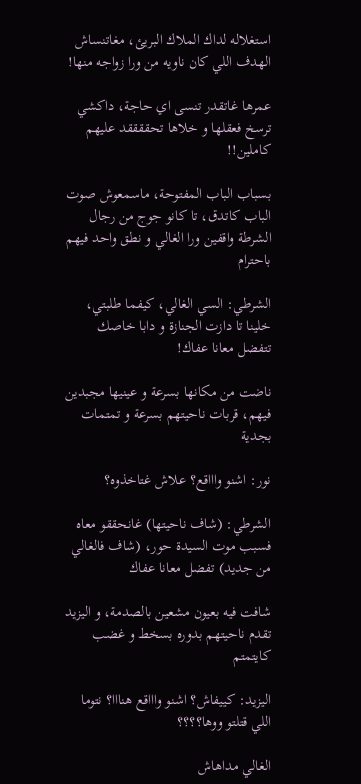استغلاله لداك الملاك البريئ، مغاتنساش الهدف اللي كان ناويه من ورا زواجه منها!

عمرها غاتقدر تنسى اي حاجة، داكشي ترسخ فعقلها و خلاها تحققققد عليهم كاملين!!

بسباب الباب المفتوحة، ماسمعوش صوت الباب كاتدق، تا كانو جوج من رجال الشرطة واقفين ورا الغالي و نطق واحد فيهم باحترام

الشرطي: السي الغالي، كيفما طلبتي، خلينا تا دازت الجنازة و دابا خاصك تتفضل معانا عفاك!

ناضت من مكانها بسرعة و عينيها مجبدين فيهم، قربات ناحيتهم بسرعة و تمتمات بجدية

نور: اشنو واااقع؟ علاش غتاخذوه؟

الشرطي: (شاف ناحيتها) غانحققو معاه فسبب موت السيدة حور، (شاف فالغالي من جديد) تفضل معانا عفاك

شافت فيه بعيون مشعين بالصدمة، و اليزيد تقدم ناحيتهم بدوره بسخط و غضب كايتمتم

اليزيد: كييفاش؟ اشنو واااقع هنااا؟ نتوما اللي قتلتو ووها؟؟؟؟

الغالي مداهاش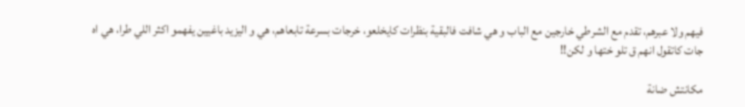فيهم ولا عبرهم، تقدم مع الشرطي خارجين مع الباب و هي شافت فالبقية بنظرات كايخلعو، خرجات بسرعة تابعاهم، هي و اليزيد باغيين يفهمو اكثر اللي طرا، هي اه جات كاتقول انهم ق تلو ختها و لكن!!

مكانتش ضانة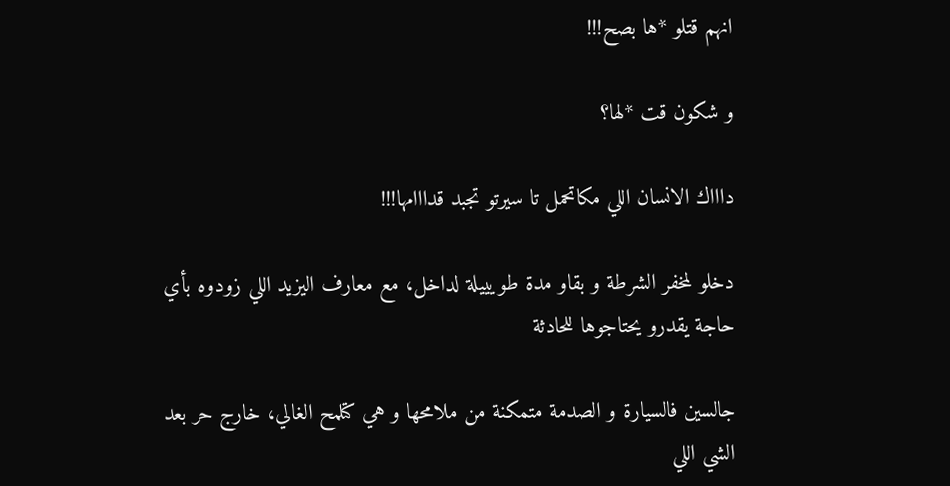انهم قتلو *ها بصح!!!

و شكون قت *لها؟

داااك الانسان اللي مكاتحمل تا سيرتو تجبد قدااامها!!!

دخلو لمخفر الشرطة و بقاو مدة طويييلة لداخل، مع معارف اليزيد اللي زودوه بأي حاجة يقدرو يحتاجوها للحادثة

جالسين فالسيارة و الصدمة متمكنة من ملامحها و هي كتلمح الغالي، خارج حر بعد الشي اللي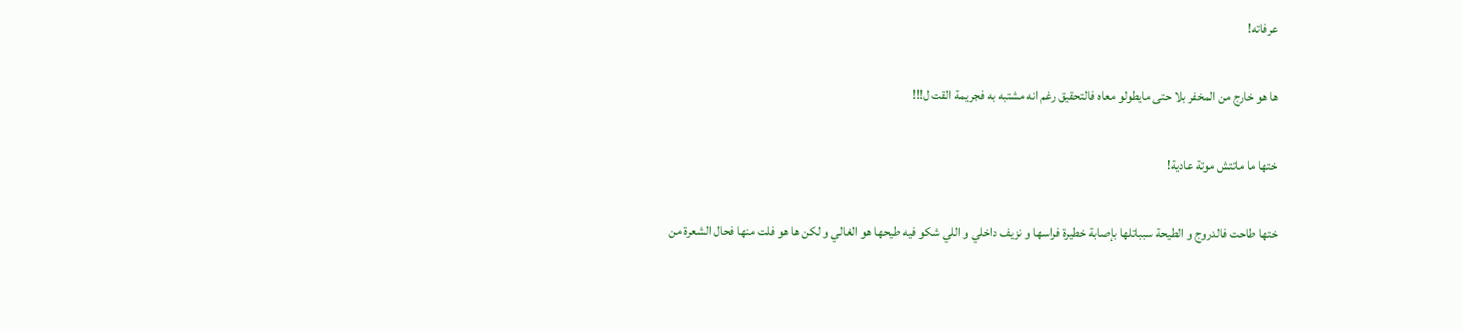عرفاته!

ها هو خارج من المخفر بلا حتى مايطولو معاه فالتحقيق رغم انه مشتبه به فجريمة القت ل!!!

ختها ما ماتتش موتة عادية!

ختها طاحت فالدروج و الطيحة سبباتلها بإصابة خطيرة فراسها و نزيف داخلي و اللي شكو فيه طيحها هو الغالي و لكن ها هو فلت منها فحال الشعرة من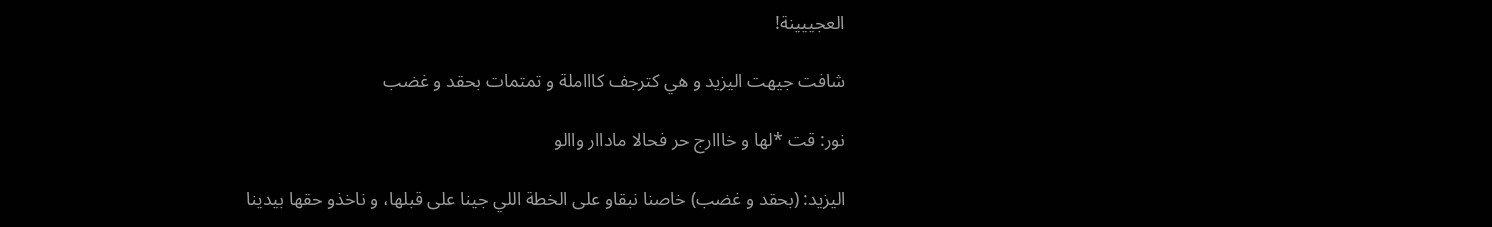العجييينة!

شافت جيهت اليزيد و هي كترجف كاااملة و تمتمات بحقد و غضب

نور: قت *لها و خااارج حر فحالا ماداار واالو

اليزيد: (بحقد و غضب) خاصنا نبقاو على الخطة اللي جينا على قبلها، و ناخذو حقها بيدينا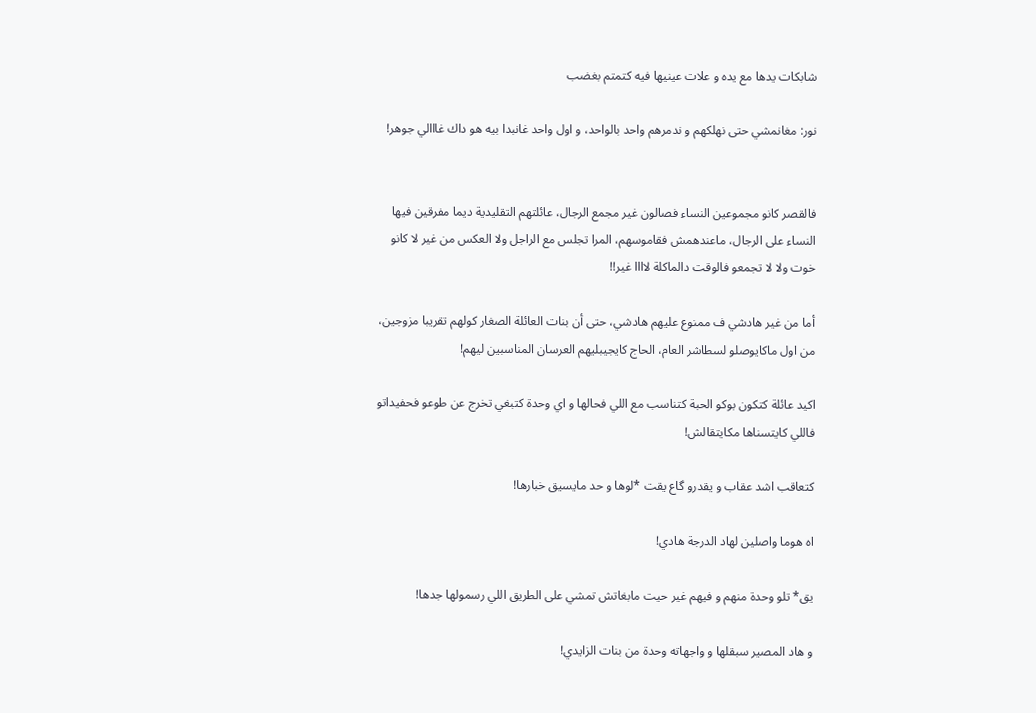شابكات يدها مع يده و علات عينيها فيه كتمتم بغضب

نور: مغانمشي حتى نهلكهم و ندمرهم واحد بالواحد، و اول واحد غانبدا بيه هو داك غااالي جوهر!


فالقصر كانو مجموعين النساء فصالون غير مجمع الرجال، عائلتهم التقليدية ديما مفرقين فيها النساء على الرجال، ماعندهمش فقاموسهم، المرا تجلس مع الراجل ولا العكس من غير لا كانو خوت ولا لا تجمعو فالوقت دالماكلة لاااا غير!!

أما من غير هادشي ف ممنوع عليهم هادشي، حتى أن بنات العائلة الصغار كولهم تقريبا مزوجين، من اول ماكايوصلو لسطاشر العام، الحاج كايجيبليهم العرسان المناسبين ليهم!

اكيد عائلة كتكون بوكو الحبة كتناسب مع اللي فحالها و اي وحدة كتبغي تخرج عن طوعو فحفيداتو فاللي كايتسناها مكايتقالش!

كتعاقب اشد عقاب و يقدرو گاع يقت *لوها و حد مايسيق خبارها!

اه هوما واصلين لهاد الدرجة هادي!

يق* تلو وحدة منهم و فيهم غير حيت مابغاتش تمشي على الطريق اللي رسمولها جدها!

و هاد المصير سبقلها و واجهاته وحدة من بنات الزايدي!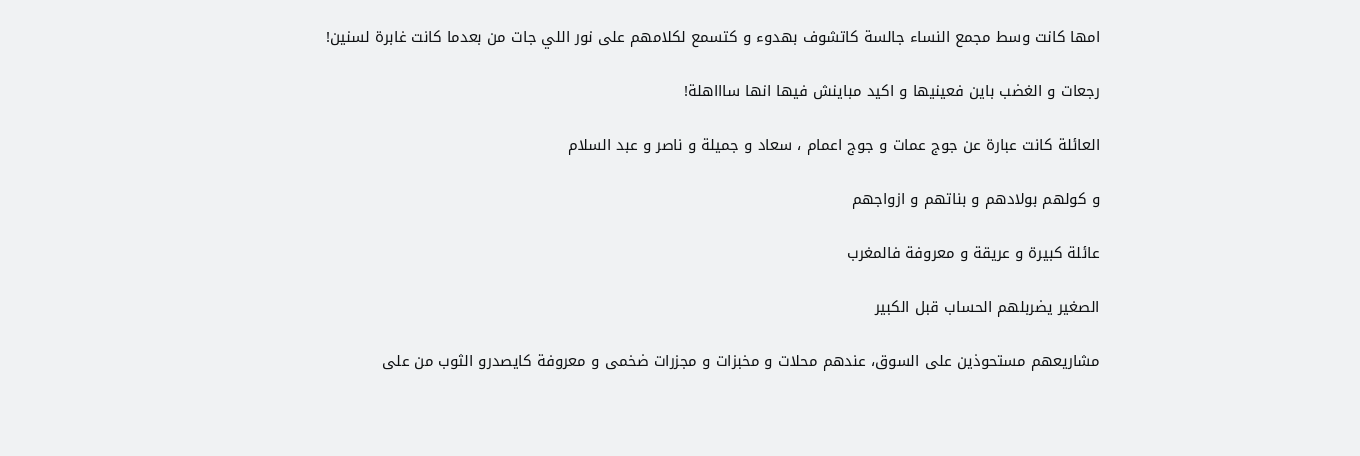امها كانت وسط مجمع النساء جالسة كاتشوف بهدوء و كتسمع لكلامهم على نور اللي جات من بعدما كانت غابرة لسنين!

رجعات و الغضب باين فعينيها و اكيد مباينش فيها انها ساااهلة!

العائلة كانت عبارة عن جوج عمات و جوج اعمام ، سعاد و جميلة و ناصر و عبد السلام

و كولهم بولادهم و بناتهم و ازواجهم

عائلة كبيرة و عريقة و معروفة فالمغرب

الصغير يضربلهم الحساب قبل الكبير

مشاريعهم مستحوذين على السوق، عندهم محلات و مخبزات و مجزرات ضخمى و معروفة كايصدرو الثوب من على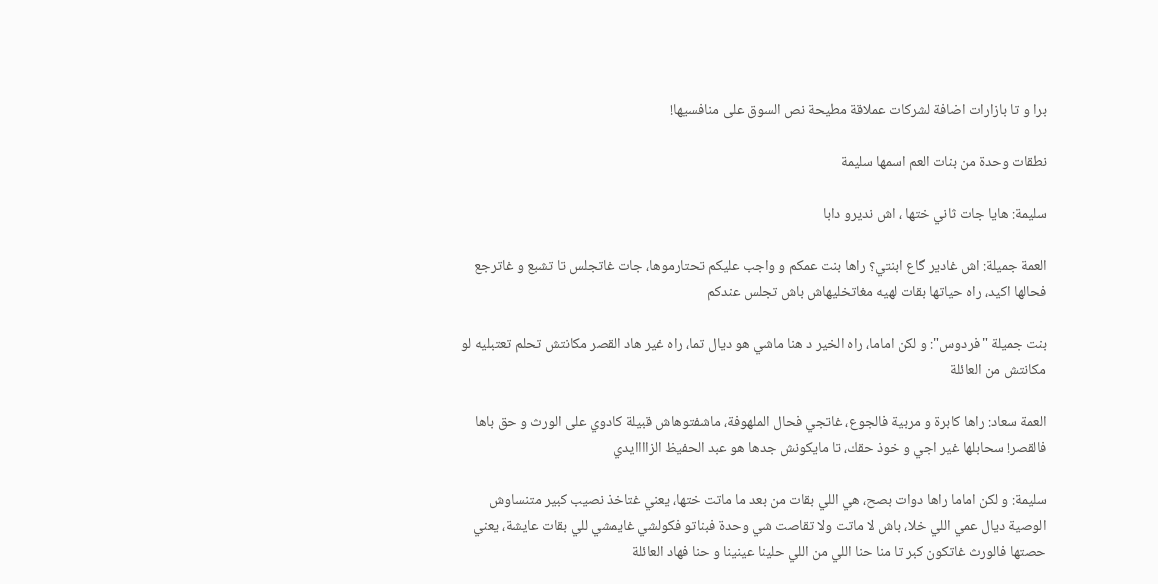برا و تا بازارات اضافة لشركات عملاقة مطيحة نص السوق على منافسيها!

نطقات وحدة من بنات العم اسمها سليمة

سليمة: هايا جات ثاني ختها ، اش نديرو دابا

العمة جميلة: اش غادير گاع ابنتي؟ راها بنت عمكم و واجب عليكم تحتارموها، جات غاتجلس تا تشبع و غاترجع فحالها اكيد، راه حياتها بقات لهيه مغاتخليهاش باش تجلس عندكم

بنت جميلة "فردوس": و لكن اماما، راه الخير د هنا ماشي هو ديال تما، راه غير هاد القصر مكانتش تحلم تعتبليه لو مكانتش من العائلة

العمة سعاد: راها كابرة و مربية فالجوع، غاتجي فحال الملهوفة، ماشفتوهاش قبيلة كادوي على الورث و حق باها فالقصر! سحابلها غير اجي و خوذ حقك، تا مايكونش جدها هو عبد الحفيظ الزاااايدي

سليمة: و لكن اماما راها دوات بصح، هي اللي بقات من بعد ما ماتت ختها، يعني غتاخذ نصيب كبير متنساوش الوصية ديال عمي اللي خلا، باش لا ماتت ولا تقاصت شي وحدة فبناتو فكولشي غايمشي للي بقات عايشة، يعني حصتها فالورث غاتكون كبر تا منا حنا اللي من اللي حلينا عينينا و حنا فهاد العائلة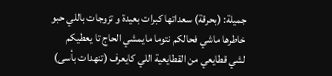جميلة: (بحرقة) سعداتها كبرات بعيدة و تزوجات باللي حبو خاطرها ماشي فحالكم نتوما مايمشي الحاج تا يعطيكم لشي قطايعي من القطايعية اللي كايعرف (تنهدات بأسى)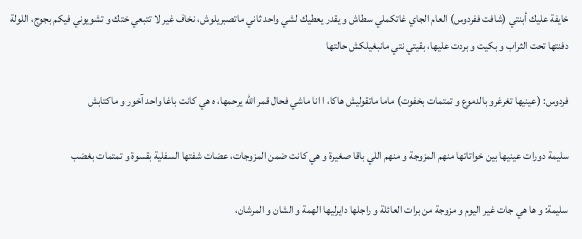خايفة عليك أبنتي (شافت ففردوس) العام الجاي غاتكملي سطاش و يقدر يعطيك لشي واحد ثاني ماتصبريلوش، نخاف غير لا تتبعي ختك و تشويوني فيكم بجوج، اللولة دفنتها تحت الثراب و بكيت و بردت عليها، بقيتي نتي مانبغيلكش حالتها

فردوس: (عينيها تغرغرو بالدموع و تمتمات بخفوت) ماما ماتقوليش هاكا، ا انا ماشي فحال قمر الله يرحمها، ه هي كانت باغا واحد آخور و ماكتابش

سليمة دورات عينيها بين خواتاتها منهم المزوجة و منهم اللي باقا صغيرة و هي كانت ضمن المزوجات، عضات شفتها السفلية بقسوة و تمتمات بغضب

سليمة: و ها هي جات غير اليوم و مزوجة من برات العائلة و راجلها دايرليها الهمة و الشان و المرشان،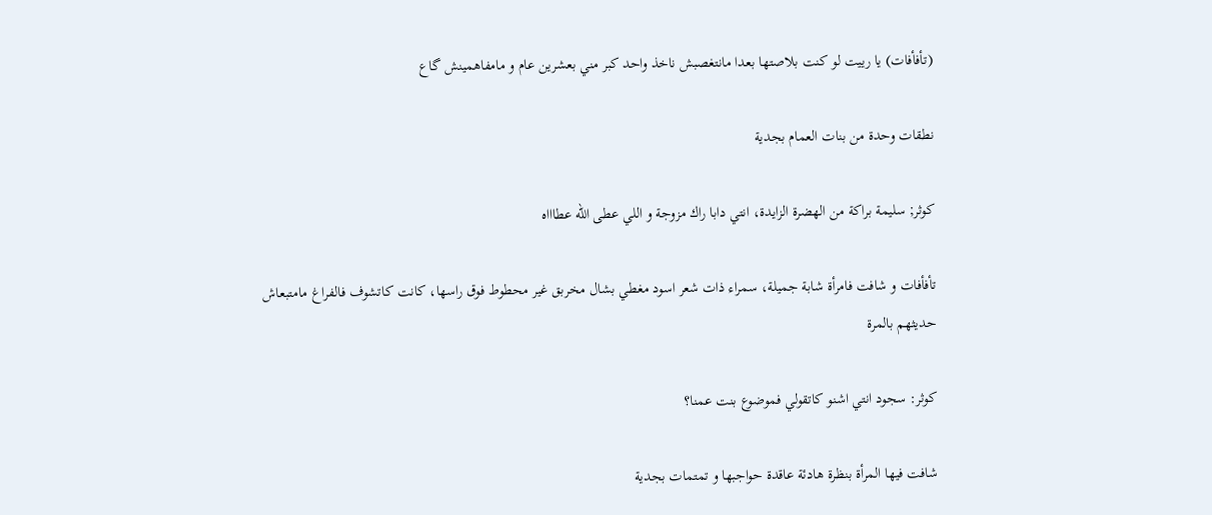(تأفأفات) يا رييت لو كنت بلاصتها بعدا مانتغصبش ناخذ واحد كبر مني بعشرين عام و مامفاهمينش گاع

نطقات وحدة من بنات العمام بجدية

كوثر; سليمة براكة من الهضرة الزايدة، انتي دابا راك مزوجة و اللي عطى الله عطاااه

تأفأفات و شافت فامرأة شابة جميلة، سمراء ذات شعر اسود مغطي بشال مخربق غير محطوط فوق راسها، كانت كاتشوف فالفراغ مامتبعاش حديثهم بالمرة

كوثر: سجود انتي اشنو كاتقولي فموضوع بنت عمنا؟

شافت فيها المرأة بنظرة هادئة عاقدة حواجبها و تمتمات بجدية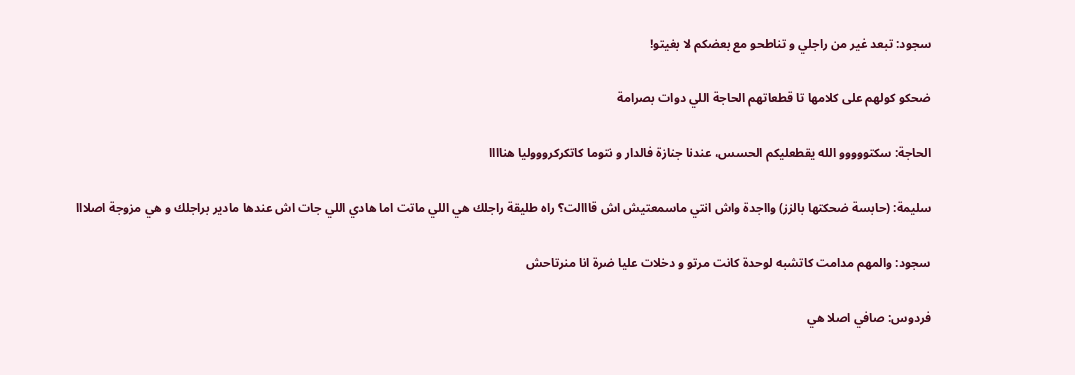سجود: تبعد غير من راجلي و تناطحو مع بعضكم لا بغيتو!

ضحكو كولهم على كلامها تا قطعاتهم الحاجة اللي دوات بصرامة

الحاجة: سكتووووو الله يقطعليكم الحسس، عندنا جنازة فالدار و نتوما كاتكركروووليا هناااا

سليمة: (حابسة ضحكتها بالزز) وااجدة واش انتي ماسمعتيش اش قااالت؟ راه طليقة راجلك هي اللي ماتت اما هادي اللي جات اش عندها مادير براجلك و هي مزوجة اصلااا

سجود: والمهم مدامت كاتشبه لوحدة كانت مرتو و دخلات عليا ضرة انا منرتاحش

فردوس: صافي اصلا هي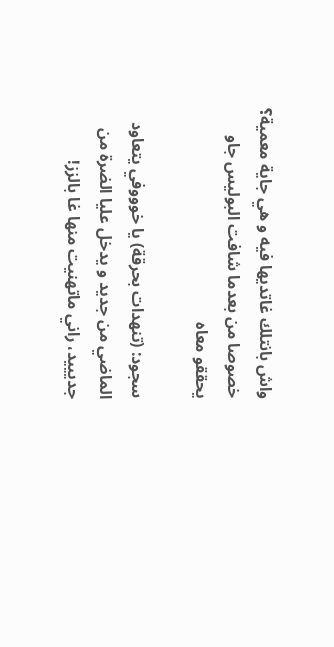واش بانتلك غاتديها فيه و هي جاية معمية؟ خصوصا من بعدما شافت البوليس جاو يحققو معاه

سجود: (تنهدات بحرقة) يا خوووفي يتعاود الماضي من جديد و يدخل عليا الضرة من جديييد، راني ماتهنيت منها غا بالزز!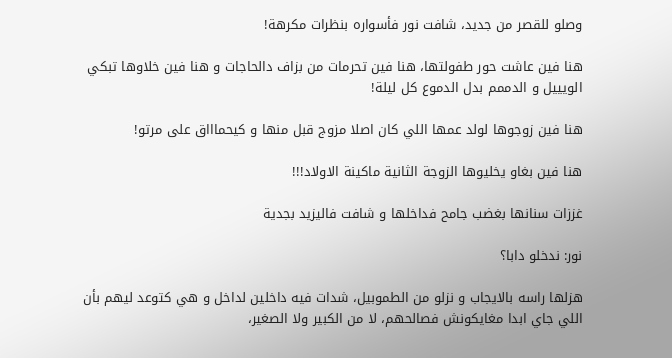وصلو للقصر من جديد، شافت نور فأسواره بنظرات مكرهة!

هنا فين عاشت حور طفولتها، هنا فين تحرمات من بزاف دالحاجات و هنا فين خلاوها تبكي الويييل و الدممم بدل الدموع كل ليلة!

هنا فين زوجوها لولد عمها اللي كان اصلا مزوج قبل منها و كيحماااق على مرتو!

هنا فين بغاو يخليوها الزوجة الثانية ماكينة الاولاد!!!

غززات سنانها بغضب جامح فداخلها و شافت فاليزيد بجدية

نور: ندخلو دابا؟

هزلها راسه بالايجاب و نزلو من الطموبيل، شدات فيه داخلين لداخل و هي كتوعد ليهم بأن اللي جاي ابدا مغايكونش فصالحهم، لا من الكبير ولا الصغير،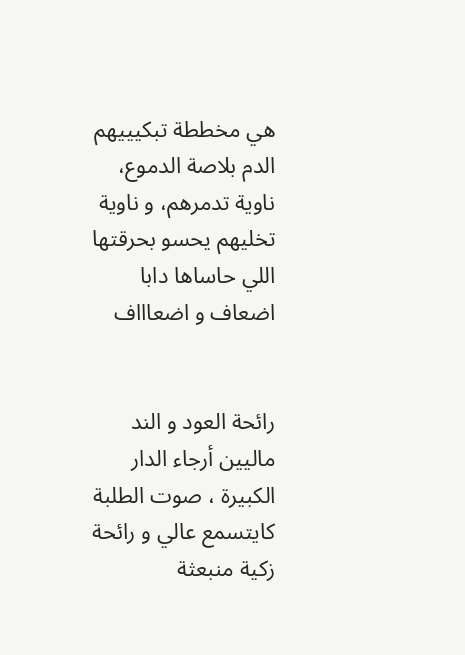هي مخططة تبكيييهم الدم بلاصة الدموع، ناوية تدمرهم، و ناوية تخليهم يحسو بحرقتها اللي حاساها دابا اضعاف و اضعاااف


رائحة العود و الند ماليين أرجاء الدار الكبيرة ، صوت الطلبة كايتسمع عالي و رائحة زكية منبعثة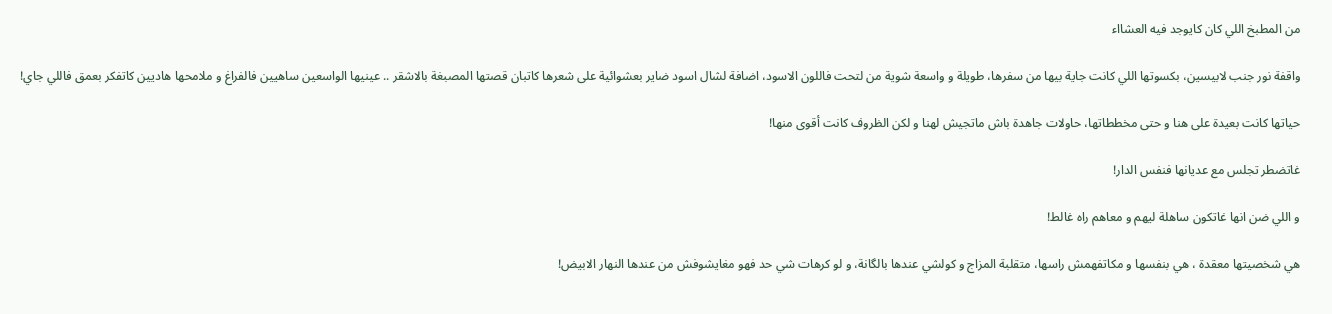من المطبخ اللي كان كايوجد فيه العشااء

واقفة نور جنب لابيسين، بكسوتها اللي كانت جاية بيها من سفرها، طويلة و واسعة شوية من لتحت فاللون الاسود، اضافة لشال اسود ضاير بعشوائية على شعرها كاتبان قصتها المصبغة بالاشقر .. عينيها الواسعين ساهيين فالفراغ و ملامحها هاديين كاتفكر بعمق فاللي جاي!

حياتها كانت بعيدة على هنا و حتى مخططاتها، حاولات جاهدة باش ماتجيش لهنا و لكن الظروف كانت أقوى منها!

غاتضطر تجلس مع عديانها فنفس الدار!

و اللي ضن انها غاتكون ساهلة ليهم و معاهم راه غالط!

هي شخصيتها معقدة ، هي بنفسها و مكاتفهمش راسها، متقلبة المزاج و كولشي عندها بالگانة، و لو كرهات شي حد فهو مغايشوفش من عندها النهار الابيض!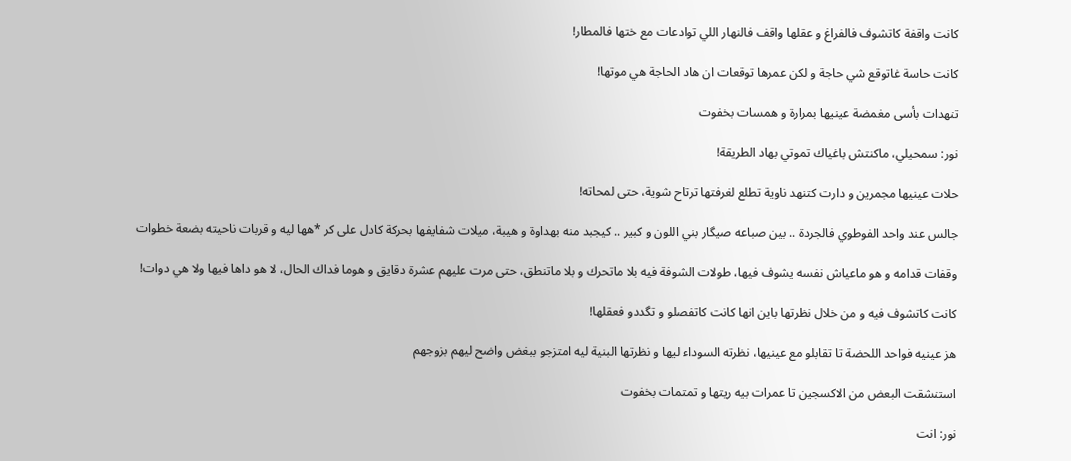كانت واقفة كاتشوف فالفراغ و عقلها واقف فالنهار اللي توادعات مع ختها فالمطار!

كانت حاسة غاتوقع شي حاجة و لكن عمرها توقعات ان هاد الحاجة هي موتها!

تنهدات بأسى مغمضة عينيها بمرارة و همسات بخفوت

نور: سمحيلي، ماكنتش باغياك تموتي بهاد الطريقة!

حلات عينيها مجمرين و دارت كتنهد ناوية تطلع لغرفتها ترتاح شوية، حتى لمحاته!

جالس عند واحد الفوطوي فالجردة .. بين صباعه صيگار بني اللون و كبير .. كيجبد منه بهداوة و هيبة، ميلات شفايفها بحركة كادل على كر *هها ليه و قربات ناحيته بضعة خطوات

وقفات قدامه و هو ماعياش نفسه يشوف فيها، طولات الشوفة فيه بلا ماتحرك و بلا ماتنطق، حتى مرت عليهم عشرة دقايق و هوما فداك الحال، لا هو داها فيها ولا هي دوات!

كانت كاتشوف فيه و من خلال نظرتها باين انها كانت كاتفصلو و تگددو فعقلها!

هز عينيه فواحد اللحضة تا تقابلو مع عينيها، نظرته السوداء ليها و نظرتها البنية ليه امتزجو ببغض واضح ليهم بزوجهم

استنشقت البعض من الاكسجين تا عمرات بيه ريتها و تمتمات بخفوت

نور: انت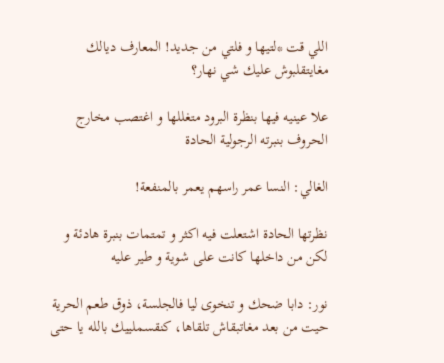اللي قت *لتيها و فلتي من جديد! المعارف ديالك مغايتقلبوش عليك شي نهار؟

علا عينيه فيها بنظرة البرود متغللها و اغتصب مخارج الحروف بنبرته الرجولية الحادة

الغالي: النسا عمر راسهم يعمر بالمنفعة!

نظرتها الحادة اشتعلت فيه اكثر و تمتمات بنبرة هادئة و لكن من داخلها كانت على شوية و طير عليه

نور: دابا ضحك و تنخوى ليا فالجلسة، ذوق طعم الحرية حيت من بعد مغاتبقاش تلقاها، كنقسملييك بالله يا حتى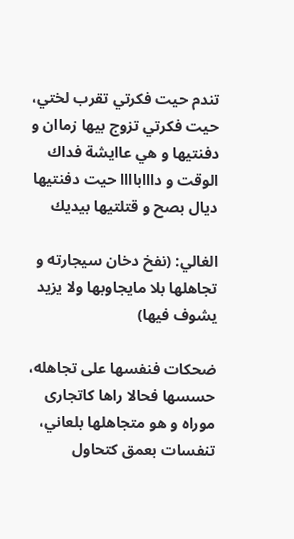تندم حيت فكرتي تقرب لختي، حيت فكرتي تزوج بيها زماان و دفنتيها و هي عاايشة فداك الوقت و داااباااا حيت دفنتيها ديال بصح و قتلتيها بيديك

الغالي: (نفخ دخان سيجارته و تجاهلها بلا مايجاوبها ولا يزيد يشوف فيها)

ضحكات فنفسها على تجاهله، حسسها فحالا راها كاتجارى موراه و هو متجاهلها بلعاني، تنفسات بعمق كتحاول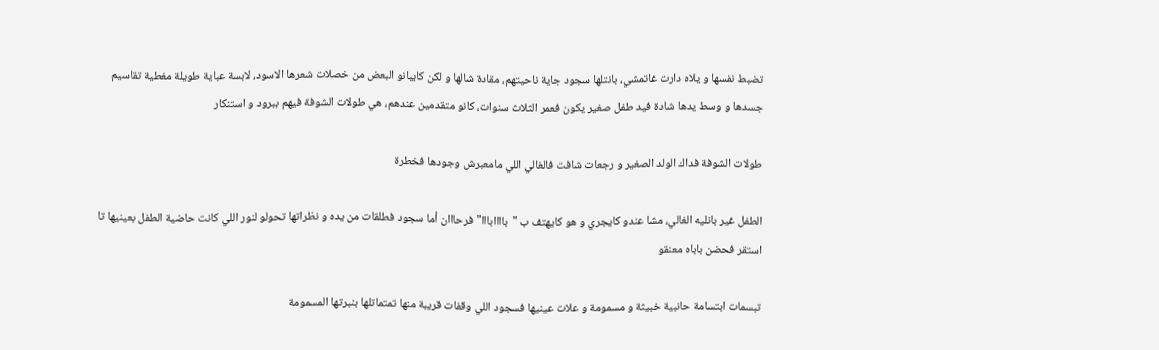تضبط نفسها و يلاه دارت غاتمشي، بانتلها سجود جاية ناحيتهم، مقادة شالها و لكن كايبانو البعض من خصلات شعرها الاسود، لابسة عباية طويلة مغطية تقاسيم جسدها و وسط يدها شادة فيد طفل صغير يكون فعمر الثلاث سنوات، كانو متقدمين عندهم، هي طولات الشوفة فيهم ببرود و استنكار

طولات الشوفة فداك الولد الصغير و رجعات شافت فالغالي اللي مامعبرش وجودها فخطرة

الطفل غير بانليه الغالي، مشا عندو كايجري و هو كايهتف ب "باااابااا" فرحااان أما سجود فطلقات من يده و نظراتها تحولو لنور اللي كانت حاضية الطفل بعينيها تا استقر فحضن باباه معنقو

تبسمات ابتسامة حانبية خبيثة و مسمومة و علات عينيها فسجود اللي وقفات قريبة منها تمتماتلها بنبرتها المسمومة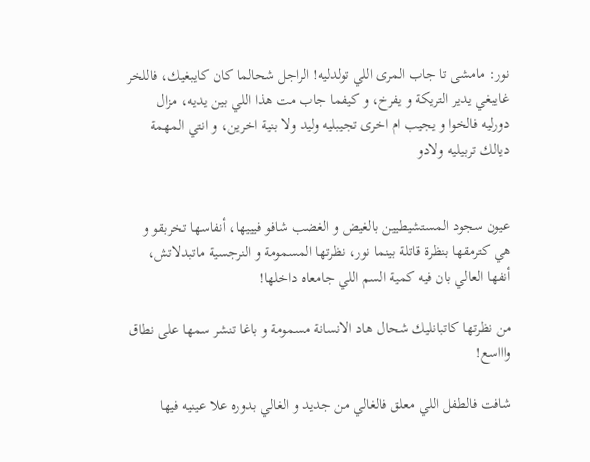نور: مامشى تا جاب المرى اللي تولدليه! الراجل شحالما كان كايبغيك، فاللخر غايبغي يدير التريكة و يفرخ، و كيفما جاب مت هذا اللي بين يديه، مزال دورليه فالخوا و يجيب ام اخرى تجيبليه وليد ولا بنية اخرين، و انتي المهمة ديالك تربيليه ولادو


عيون سجود المستشيطيين بالغيض و الغضب شافو فيييها، أنفاسها تخربقو و هي كترمقها بنظرة قاتلة بينما نور، نظرتها المسمومة و النرجسية ماتبدلاتش، أنفها العالي بان فيه كمية السم اللي جامعاه داخلها!

من نظرتها كاتبانليك شحال هاد الانسانة مسمومة و باغا تنشر سمها على نطاق واااسع!

شافت فالطفل اللي معلق فالغالي من جديد و الغالي بدوره علا عينيه فيها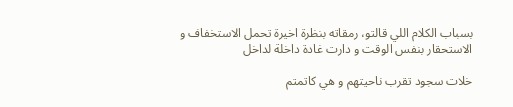بسباب الكلام اللي قالتو، رمقاته بنظرة اخيرة تحمل الاستخفاف و الاستحقار بنفس الوقت و دارت غادة داخلة لداخل

خلات سجود تقرب ناحيتهم و هي كاتمتم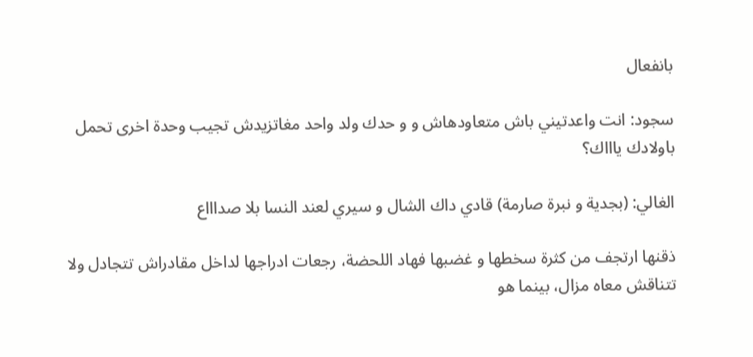بانفعال

سجود: انت واعدتيني باش متعاودهاش و و حدك ولد واحد مغاتزيدش تجيب وحدة اخرى تحمل باولادك ياااك؟

الغالي: (بجدية و نبرة صارمة) قادي داك الشال و سيري لعند النسا بلا صداااع

ذقنها ارتجف من كثرة سخطها و غضبها فهاد اللحضة، رجعات ادراجها لداخل مقادراش تتجادل ولا تتناقش معاه مزال، بينما هو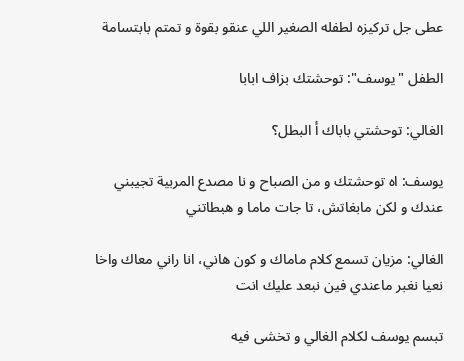عطى جل تركيزه لطفله الصغير اللي عنقو بقوة و تمتم بابتسامة

الطفل "يوسف": توحشتك بزاف ابابا

الغالي: توحشتي باباك أ البطل؟

يوسف: اه توحشتك و من الصباح و نا مصدع المربية تجيبني عندك و لكن مابغاتش، تا جات ماما و هبطاتني

الغالي: مزيان تسمع كلام ماماك و كون هاني، انا راني معاك واخا نعيا نغبر ماعندي فين نبعد عليك انت

تبسم يوسف لكلام الغالي و تخشى فيه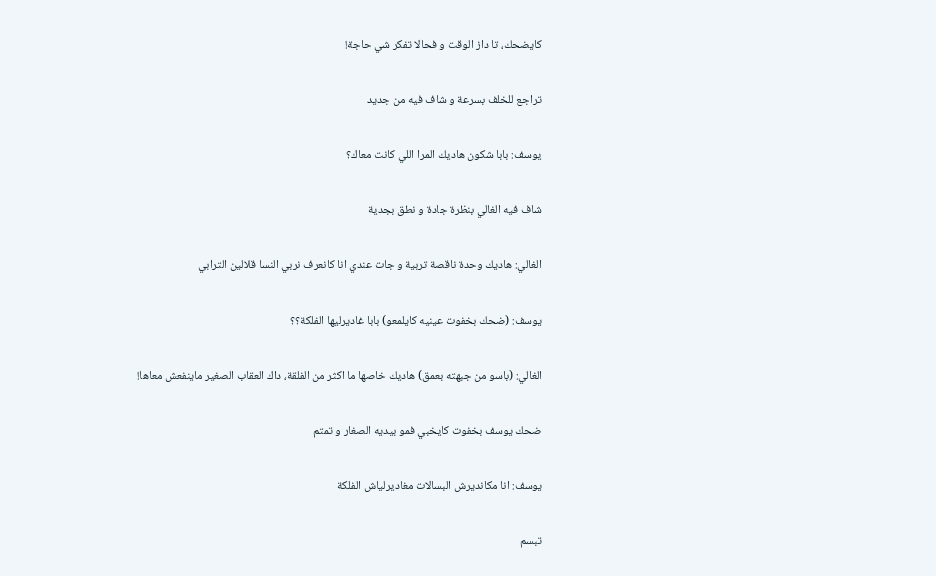كايضحك، تا داز الوقت و فحالا تفكر شي حاجة!

تراجع للخلف بسرعة و شاف فيه من جديد

يوسف: بابا شكون هاديك المرا اللي كانت معاك؟

شاف فيه الغالي بنظرة جادة و نطق بجدية

الغالي: هاديك وحدة ناقصة تربية و جات عندي انا كانعرف نربي النسا قلالين الترابي

يوسف: (ضحك بخفوت عينيه كايلمعو) بابا غاديرليها الفلكة؟؟

الغالي: (باسو من جبهته بعمق) هاديك خاصها ما اكثر من الفلقة، داك العقاب الصغير ماينفعش معاها!

ضحك يوسف بخفوت كايخبي فمو بيديه الصغار و تمتم

يوسف: انا مكانديرش البسالات مغاديرلياش الفلكة

تبسم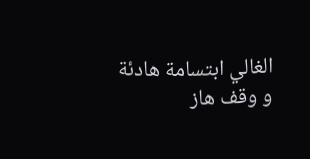الغالي ابتسامة هادئة و وقف هاز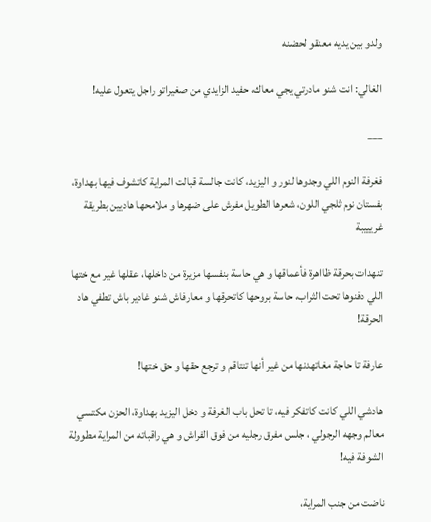ولدو بين يديه معنقو لحضنه

الغالي: انت شنو مادرتي يجي معاك، حفيد الزايدي من صغيراتو راجل يتعول عليه!

___

فغرفة النوم اللي وجدوها لنور و اليزيد، كانت جالسة قبالت المراية كاتشوف فيها بهداوة، بفستان نوم ثلجي اللون، شعرها الطويل مفرش على ضهرها و ملامحها هاديين بطريقة غريييبة

تنهدات بحرقة ظااهرة فأعماقها و هي حاسة بنفسها مزيرة من داخلها، عقلها غير مع ختها اللي دفنوها تحت الثراب، حاسة بروحها كاتحرقها و معارفاش شنو غادير باش تطفي هاد الحرقة!

عارفة تا حاجة مغاتهدنها من غير أنها تنتاقم و ترجع حقها و حق ختها!

هادشي اللي كانت كاتفكر فيه، تا تحل باب الغرفة و دخل اليزيد بهداوة، الحزن مكتسي معالم وجهه الرجولي ، جلس مفرق رجليه من فوق الفراش و هي راقباته من المراية مطوولة الشوفة فيه!

ناضت من جنب المراية،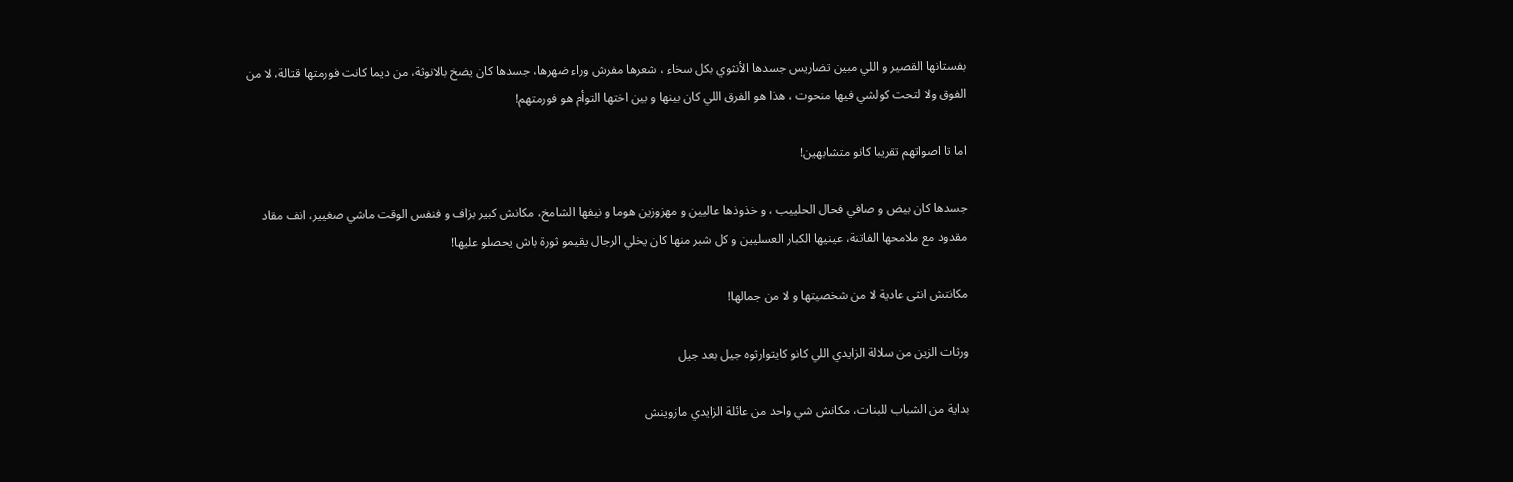بفستانها القصير و اللي مبين تضاريس جسدها الأنثوي بكل سخاء ، شعرها مفرش وراء ضهرها، جسدها كان يضخ بالانوثة، من ديما كانت فورمتها قتالة، لا من الفوق ولا لتحت كولشي فيها منحوت ، هذا هو الفرق اللي كان بينها و بين اختها التوأم هو فورمتهم!

اما تا اصواتهم تقريبا كانو متشابهين!

جسدها كان بيض و صافي فحال الحلييب ، و خذوذها عاليين و مهزوزين هوما و نيفها الشامخ، مكانش كبير بزاف و فنفس الوقت ماشي صغيير، انف مقاد مقدود مع ملامحها الفاتنة، عينيها الكبار العسليين و كل شبر منها كان يخلي الرجال يقيمو ثورة باش يحصلو عليها!

مكانتش انثى عادية لا من شخصيتها و لا من جمالها!

ورثات الزين من سلالة الزايدي اللي كانو كايتوارثوه جيل بعد جيل

بداية من الشباب للبنات، مكانش شي واحد من عائلة الزايدي مازوينش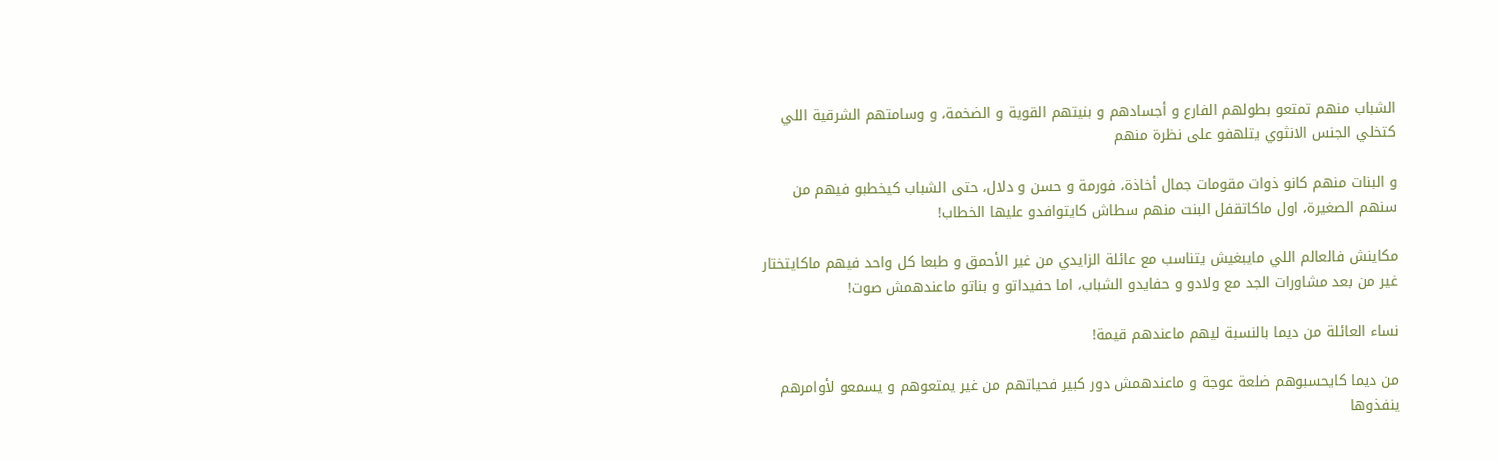الشباب منهم تمتعو بطولهم الفارع و أجسادهم و بنيتهم القوية و الضخمة، و وسامتهم الشرقية اللي كتخلي الجنس الانثوي يتلهفو على نظرة منهم

و البنات منهم كانو ذوات مقومات جمال أخاذة، فورمة و حسن و دلال، حتى الشباب كيخطبو فيهم من سنهم الصغيرة، اول ماكاتقفل البنت منهم سطاش كايتوافدو عليها الخطاب!

مكاينش فالعالم اللي مايبغيش يتناسب مع عائلة الزايدي من غير الأحمق و طبعا كل واحد فيهم ماكايتختار غير من بعد مشاورات الجد مع ولادو و حفايدو الشباب، اما حفيداتو و بناتو ماعندهمش صوت!

نساء العائلة من ديما بالنسبة ليهم ماعندهم قيمة!

من ديما كايحسبوهم ضلعة عوجة و ماعندهمش دور كبير فحياتهم من غير يمتعوهم و يسمعو لأوامرهم ينفذوها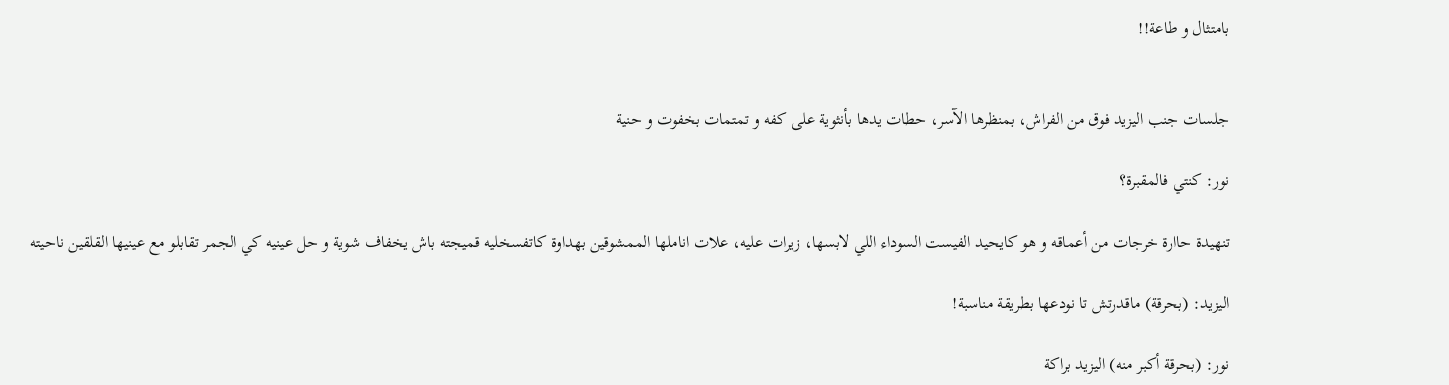بامتثال و طاعة!!


جلسات جنب اليزيد فوق من الفراش، بمنظرها الآسر، حطات يدها بأنثوية على كفه و تمتمات بخفوت و حنية

نور: كنتي فالمقبرة؟

تنهيدة حاارة خرجات من أعماقه و هو كايحيد الفيست السوداء اللي لابسها، زيرات عليه، علات اناملها الممشوقين بهداوة كاتفسخليه قميجته باش يخفاف شوية و حل عينيه كي الجمر تقابلو مع عينيها القلقين ناحيته

اليزيد: (بحرقة) ماقدرتش تا نودعها بطريقة مناسبة!

نور: (بحرقة أكبر منه) اليزيد براكة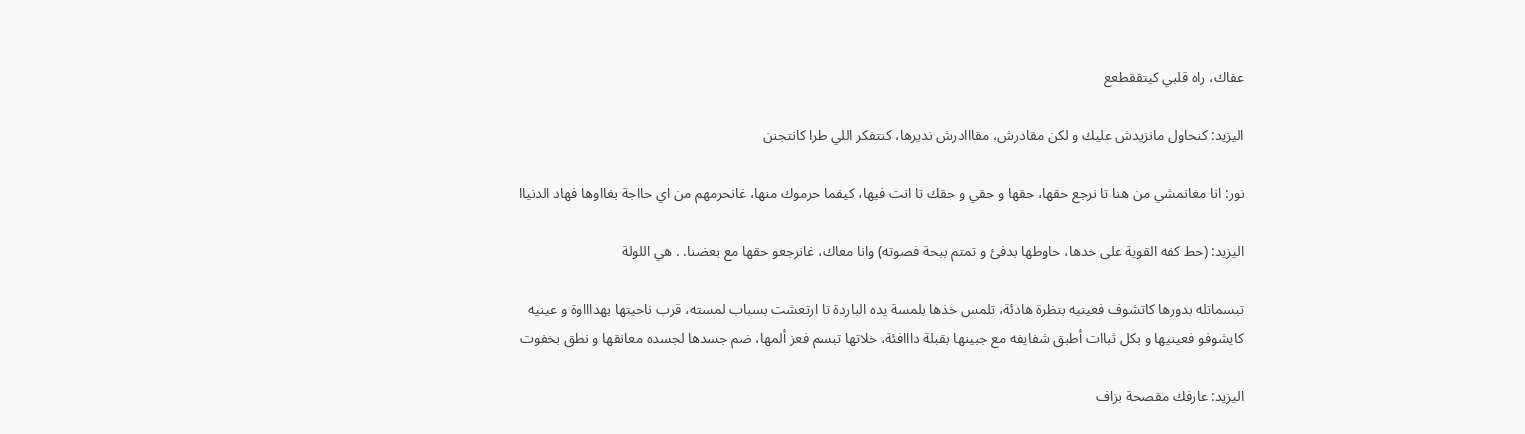عفاك، راه قلبي كيتققطعع

اليزيد: كنحاول مانزيدش عليك و لكن مقادرش، مقااادرش نديرها، كنتفكر اللي طرا كانتجنن

نور: انا مغانمشي من هنا تا نرجع حقها، حقها و حقي و حقك تا انت فيها، كيفما حرموك منها، غانحرمهم من اي حااجة بغااوها فهاد الدنياا

اليزيد: (حط كفه القوية على خدها، حاوطها بدفئ و تمتم ببحة فصوته) وانا معاك، غانرجعو حقها مع بعضنا. . هي اللولة

تبسماتله بدورها كاتشوف فعينيه بنظرة هادئة، تلمس خذها بلمسة يده الباردة تا ارتعشت بسباب لمسته، قرب ناحيتها بهداااوة و عينيه كايشوفو فعينيها و بكل ثباات أطبق شفايفه مع جبينها بقبلة دااافئة، خلاتها تبسم فعز ألمها، ضم جسدها لجسده معانقها و نطق بخفوت

اليزيد: عارفك مقصحة بزاف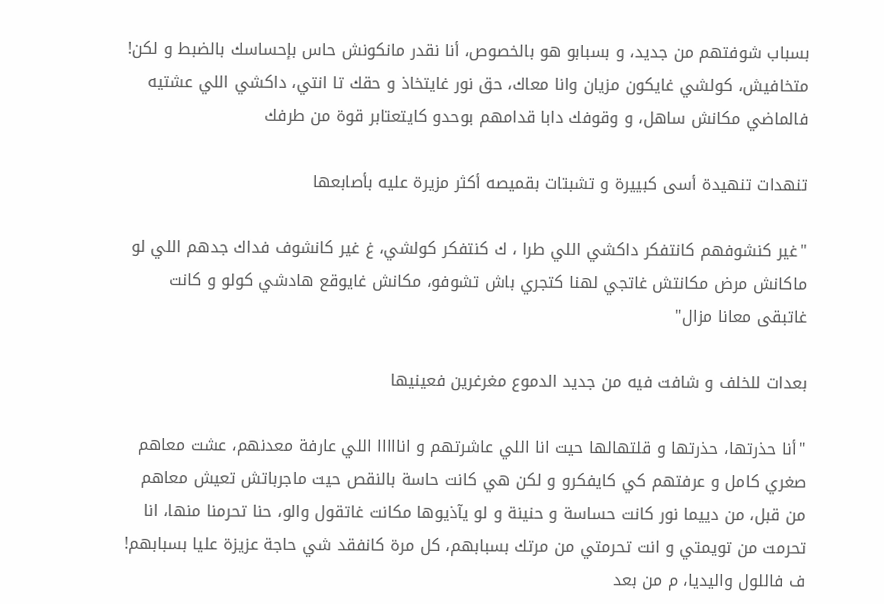بسباب شوفتهم من جديد، و بسبابو هو بالخصوص، أنا نقدر مانكونش حاس بإحساسك بالضبط و لكن! متخافيش، كولشي غايكون مزيان وانا معاك، حق نور غايتخاذ و حقك تا انتي، داكشي اللي عشتيه فالماضي مكانش ساهل، و وقوفك دابا قدامهم بوحدو كايتعتابر قوة من طرفك

تنهدات تنهيدة أسى كبييرة و تشبتات بقميصه أكثر مزيرة عليه بأصابعها

"غير كنشوفهم كانتفكر داكشي اللي طرا ، ك كنتفكر كولشي، غ غير كانشوف فداك جدهم اللي لو ماكانش مرض مكانتش غاتجي لهنا كتجري باش تشوفو، مكانش غايوقع هادشي كولو و كانت غاتبقى معانا مزال"

بعدات للخلف و شافت فيه من جديد الدموع مغرغرين فعينيها

"أنا حذرتها، حذرتها و قلتهالها حيت انا اللي عاشرتهم و انااااا اللي عارفة معدنهم، عشت معاهم صغري كامل و عرفتهم كي كايفكرو و لكن هي كانت حاسة بالنقص حيت ماجرباتش تعيش معاهم من قبل، من دييما نور كانت حساسة و حنينة و لو يآذيوها مكانت غاتقول والو، حنا تحرمنا منها، انا تحرمت من تويمتي و انت تحرمتي من مرتك بسبابهم، كل مرة كانفقد شي حاجة عزيزة عليا بسبابهم! ف فاللول واليديا، م من بعد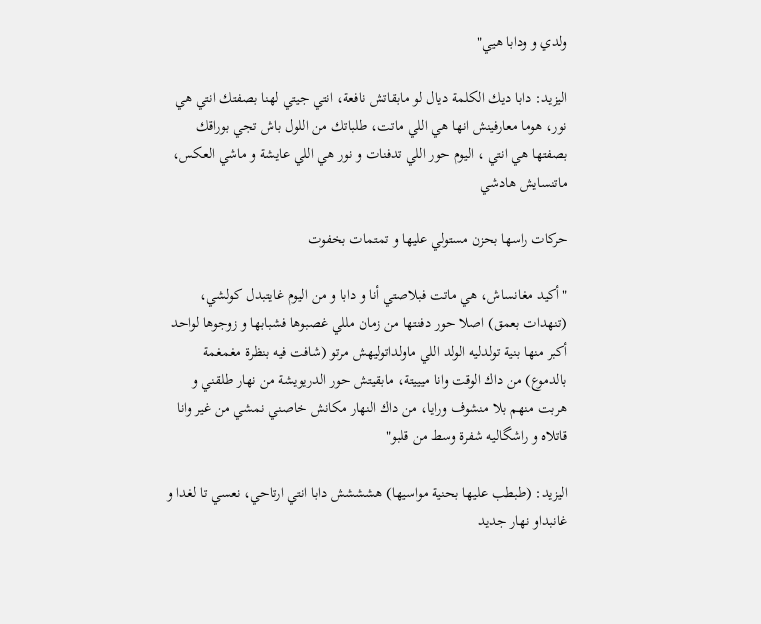ولدي و ودابا هيي"

اليزيد: دابا ديك الكلمة ديال لو مابقاتش نافعة، انتي جيتي لهنا بصفتك انتي هي نور، هوما معارفينش انها هي اللي ماتت، طلباتك من اللول باش تجي بوراقك بصفتها هي انتي ، اليوم حور اللي تدفنات و نور هي اللي عايشة و ماشي العكس، ماتنسايش هادشي

حركات راسها بحزن مستولي عليها و تمتمات بخفوت

"أكيد مغانساش، هي ماتت فبلاصتي أنا و دابا و من اليوم غايتبدل كولشي، (تنهدات بعمق) اصلا حور دفنتها من زمان مللي غصبوها فشبابها و زوجوها لواحد أكبر منها بنية تولدليه الولد اللي ماولداتوليهش مرتو (شافت فيه بنظرة مغمغمة بالدموع) من داك الوقت وانا ميييتة، مابقيتش حور الدريويشة من نهار طلقني و هربت منهم بلا منشوف ورايا، من داك النهار مكانش خاصني نمشي من غير وانا قاتلاه و راشگاليه شفرة وسط من قلبو"

اليزيد: (طبطب عليها بحنية مواسيها) هشششش دابا انتي ارتاحي، نعسي تا لغدا و غانبداو نهار جديد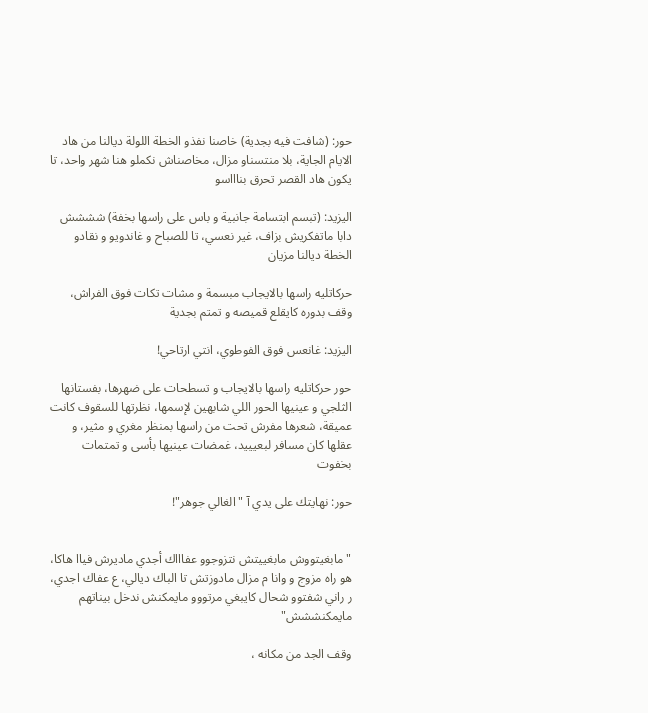حور: (شافت فيه بجدية) خاصنا نفذو الخطة اللولة ديالنا من هاد الايام الجاية، بلا منتسناو مزال، مخاصناش نكملو هنا شهر واحد، تا يكون هاد القصر تحرق بناااسو

اليزيد: (تبسم ابتسامة جانبية و باس على راسها بخفة) شششش دابا ماتفكريش بزاف، غير نعسي، تا للصباح و غاندويو و نقادو الخطة ديالنا مزيان

حركاتليه راسها بالايجاب مبسمة و مشات تكات فوق الفراش، وقف بدوره كايقلع قميصه و تمتم بجدية

اليزيد: غانعس فوق الفوطوي، انتي ارتاحي!

حور حركاتليه راسها بالايجاب و تسطحات على ضهرها، بفستانها الثلجي و عينيها الحور اللي شابهين لإسمها، نظرتها للسقوف كانت عميقة، شعرها مفرش تحت من راسها بمنظر مغري و مثير، و عقلها كان مسافر لبعيييد، غمضات عينيها بأسى و تمتمات بخفوت

حور: نهايتك على يدي آ "الغالي جوهر"!


"مابغيتووش مابغييتش نتزوجوو عفاااك أجدي ماديرش فياا هاكا، هو راه مزوج و وانا م مزال مادوزتش تا الباك ديالي، ع عفاك اجدي، ر راني شفتوو شحال كايبغي مرتووو مايمكنش ندخل بيناتهم مايمكنششش"

وقف الجد من مكانه ،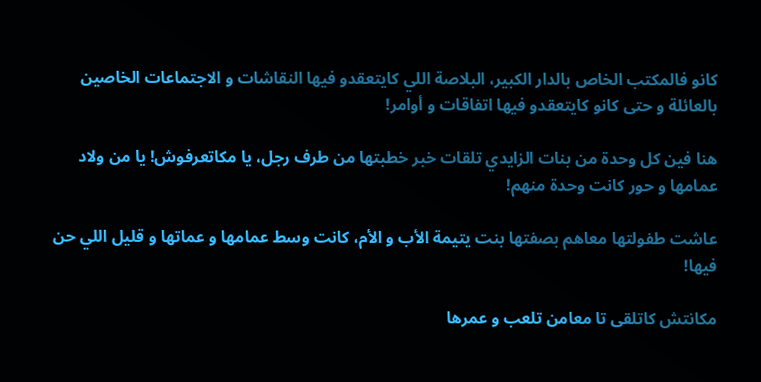كانو فالمكتب الخاص بالدار الكبير، البلاصة اللي كايتعقدو فيها النقاشات و الاجتماعات الخاصين بالعائلة و حتى كانو كايتعقدو فيها اتفاقات و أوامر!

هنا فين كل وحدة من بنات الزايدي تلقات خبر خطبتها من طرف رجل، يا مكاتعرفوش! يا من ولاد عمامها و حور كانت وحدة منهم!

عاشت طفولتها معاهم بصفتها بنت يتيمة الأب و الأم، كانت وسط عمامها و عماتها و قليل اللي حن فيها!

مكانتش كاتلقى تا معامن تلعب و عمرها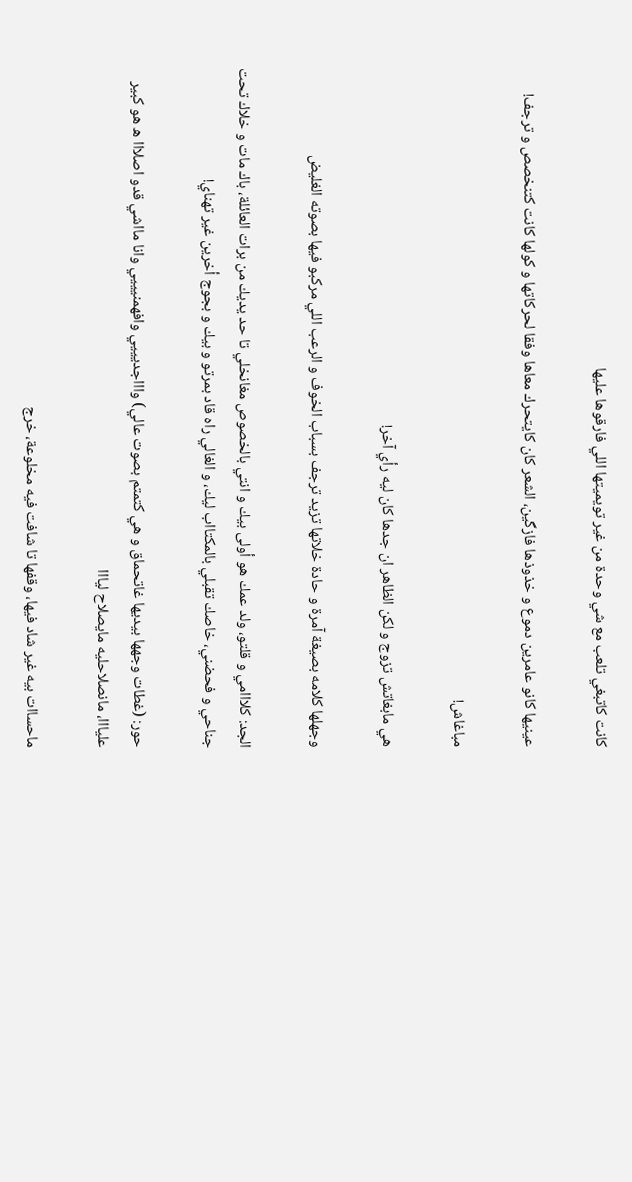كانت كاتبغي تلعب مع شي وحدة من غير تويميتها اللي فارقوها عليها

عينيها كانو عامرين دموع و خذوذها فازگين، الشعر كان كايتحرك معاها وفقا لحركاتها و كولها كانت كتنخصص و ترجف!

مباغاش!

هي مابغاتش تزوج و لكن الظاهر ان جدها كان ليه رأي آخر!

وجهلها كلامه بصيغة آمرة و حادة خلاتها تزيد ترجف بسباب الخوف و الرعب اللي مركبو فيها بصوته الغليض

الجد: كلااامي و قلتو، ولد عمك هو أولى بيك و انتي بالخصوص مغانخلي تا حد يديك من برات العائلة، باك مات و خلاك تحت جناحي و فحضني، خاصك تقبلي بالمكتااب ليك، و الغالي راه قاد بمرتو و بيك و بجوج أخرين غير تهناي!

حور: (غطات وجهها بيديها غاتحماق و هي كتمتم بصوت عالي) واااجديييي وافهمنيييي وانا مااشي قدو اصلااا ه هو كبير عليااا، مانصلاحليه مايصلاح ليااا

ماحساات بيه غير شاد فيها، وقفها تا شافت فيه مخلوعة، خرج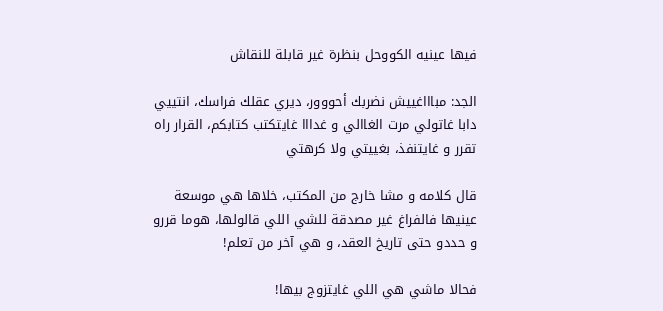فيها عينيه الكووحل بنظرة غير قابلة للنقاش

الجد: مباااغييش نضربك أحووور، ديري عقلك فراسك، انتييي دابا غاتولي مرت الغاالي و غدااا غايتكتب كتابكم، القرار راه تقرر و غايتنفذ، بغييتي ولا كرهتي

قال كلامه و مشا خارج من المكتب، خلاها هي موسعة عينيها فالفراغ غير مصدقة للشي اللي قالولها، هوما قررو و حددو حتى تاريخ العقد، و هي آخر من تعلم!

فحالا ماشي هي اللي غايتزوج بيها!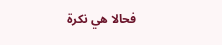فحالا هي نكرة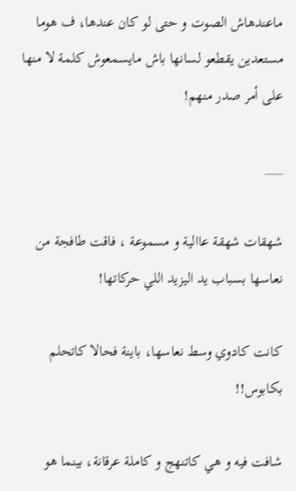ماعندهاش الصوت و حتى لو كان عندها، ف هوما مستعدين يقطعو لسانها باش مايسمعوش كلمة لا منها على أمر صدر منهم!

___

شهقات شهقة عاالية و مسموعة ، فاقت طافجة من نعاسها بسباب يد اليزيد اللي حركاتها!

كانت كادوي وسط نعاسها، باينة فحالا كاتحلم بكابوس!!

شافت فيه و هي كاتنهج و كاملة عرقانة، بينما هو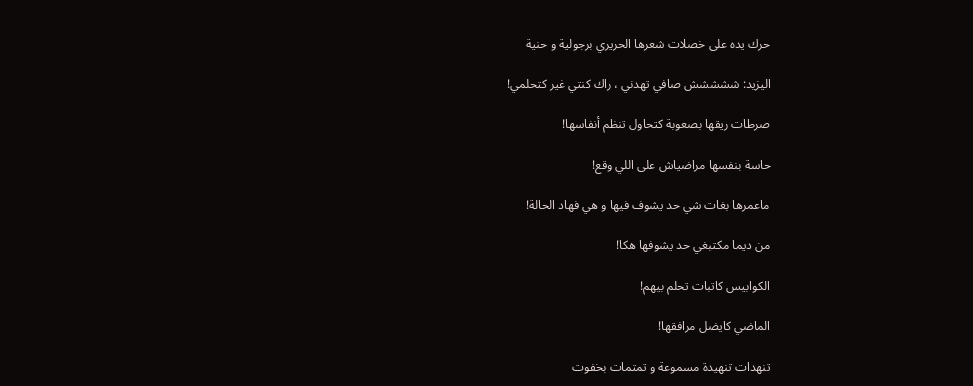حرك يده على خصلات شعرها الحريري برجولية و حنية

اليزيد: ششششش صافي تهدني ، راك كنتي غير كتحلمي!

صرطات ريقها بصعوبة كتحاول تنظم أنفاسها!

حاسة بنفسها مراضياش على اللي وقع!

ماعمرها بغات شي حد يشوف فيها و هي فهاد الحالة!

من ديما مكتبغي حد يشوفها هكا!

الكوابيس كاتبات تحلم بيهم!

الماضي كايضل مرافقها!

تنهدات تنهيدة مسموعة و تمتمات بخفوت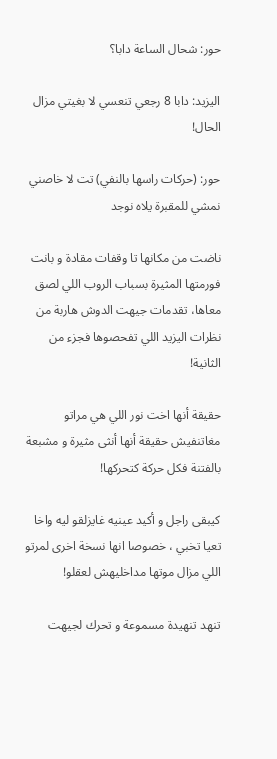حور: شحال الساعة دابا؟

اليزيد: دابا 8 رجعي تنعسي لا بغيتي مزال الحال!

حور: (حركات راسها بالنفي) تت لا خاصني نمشي للمقبرة يلاه نوجد

ناضت من مكانها تا وقفات مقادة و بانت فورمتها المثيرة بسباب الروب اللي لصق معاها، تقدمات جيهت الدوش هاربة من نظرات اليزيد اللي تفحصوها فجزء من الثانية!

حقيقة أنها اخت نور اللي هي مراتو مغاتنفيش حقيقة أنها أنثى مثيرة و مشبعة بالفتنة فكل حركة كتحركها!

كيبقى راجل و أكيد عينيه غايزلقو ليه واخا تعيا تخبي ، خصوصا انها نسخة اخرى لمرتو اللي مزال موتها مداخليهش لعقلو!

تنهد تنهيدة مسموعة و تحرك لجيهت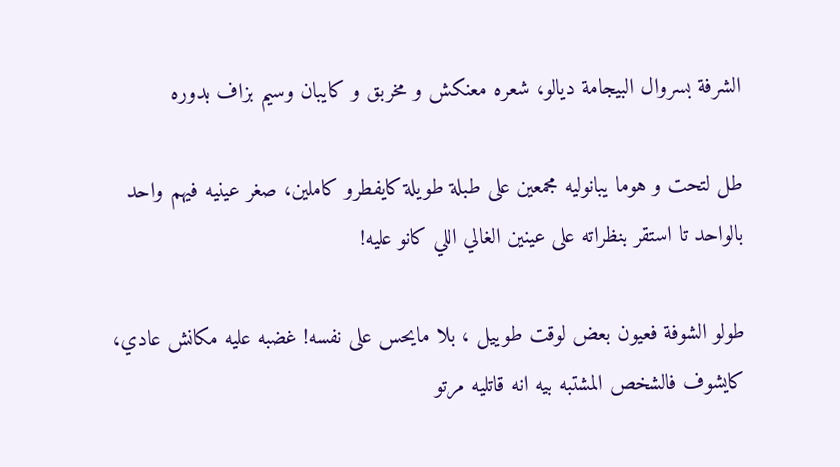الشرفة بسروال البيجامة ديالو، شعره معنكش و مخربق و كايبان وسيم بزاف بدوره

طل لتحت و هوما يبانوليه مجمعين على طبلة طويلة كايفطرو كاملين، صغر عينيه فيهم واحد بالواحد تا استقر بنظراته على عينين الغالي اللي كانو عليه!

طولو الشوفة فعيون بعض لوقت طوييل ، بلا مايحس على نفسه! غضبه عليه مكانش عادي، كايشوف فالشخص المشتبه بيه انه قاتليه مرتو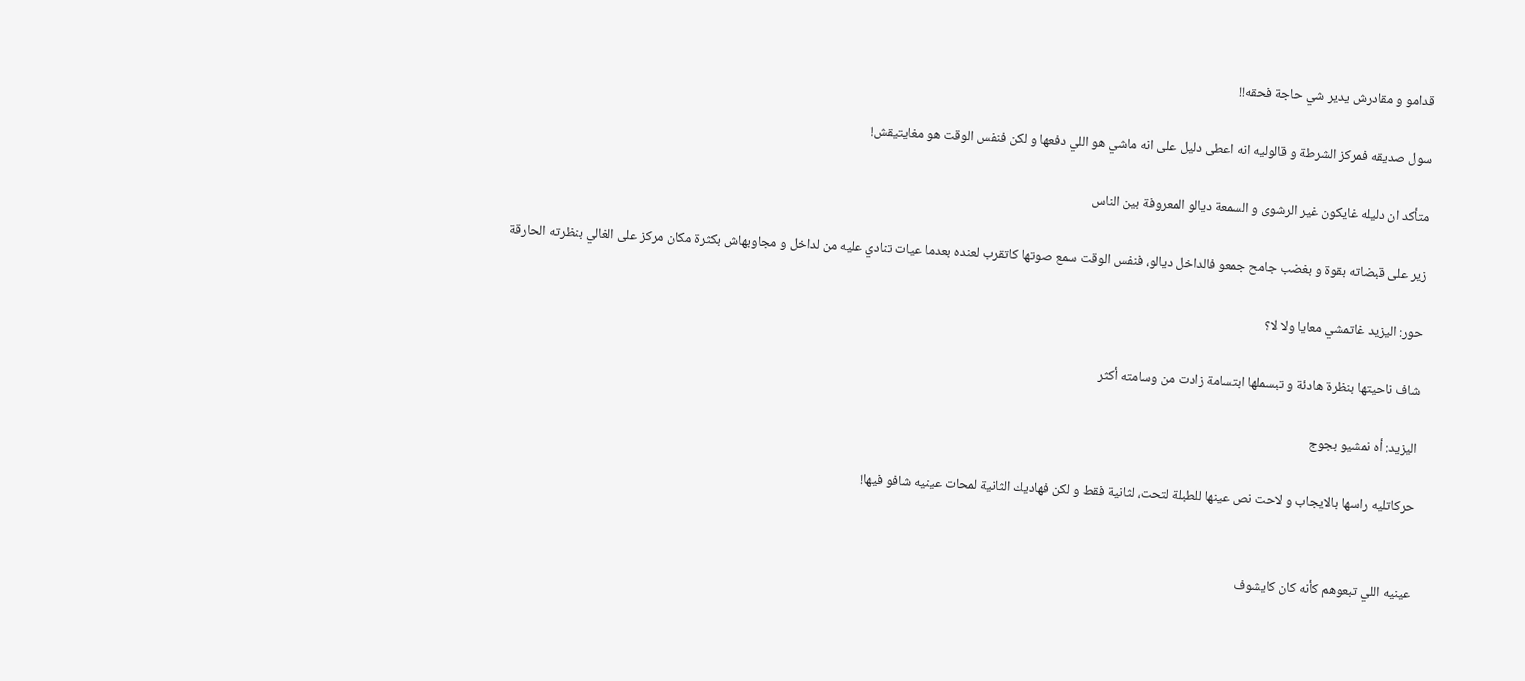قدامو و مقادرش يدير شي حاجة فحقه!!

سول صديقه فمركز الشرطة و قالوليه انه اعطى دليل على انه ماشي هو اللي دفعها و لكن فنفس الوقت هو مغايتيقش!

متأكد ان دليله غايكون غير الرشوى و السمعة ديالو المعروفة بين الناس

زير على قبضاته بقوة و بغضب جامح جمعو فالداخل ديالو، فنفس الوقت سمع صوتها كاتقرب لعنده بعدما عيات تنادي عليه من لداخل و مجاوبهاش بكثرة مكان مركز على الغالي بنظرته الحارقة

حور: اليزيد غاتمشي معايا ولا لا؟

شاف ناحيتها بنظرة هادئة و تبسملها ابتسامة زادت من وسامته أكثر

اليزيد: أه نمشيو بجوج

حركاتليه راسها بالايجاب و لاحت نص عينها للطبلة لتحت، لثانية فقط و لكن فهاديك الثانية لمحات عينيه شافو فيها!


عينيه اللي تبعوهم كأنه كان كايشوف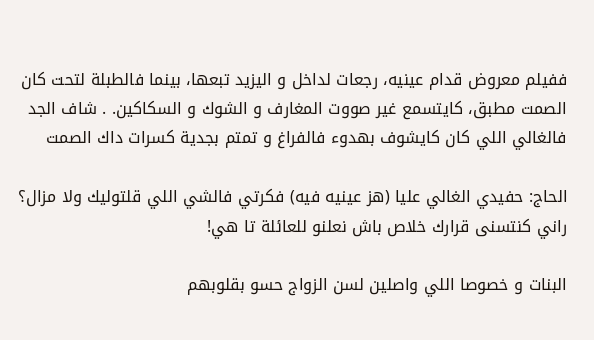ففيلم معروض قدام عينيه، رجعات لداخل و اليزيد تبعها، بينما فالطبلة لتحت كان الصمت مطبق، كايتسمع غير صووت المغارف و الشوك و السكاكين. . شاف الجد فالغالي اللي كان كايشوف بهدوء فالفراغ و تمتم بجدية كسرات داك الصمت

الحاج: حفيدي الغالي عليا (هز عينيه فيه) فكرتي فالشي اللي قلتوليك ولا مزال؟ راني كنتسنى قرارك خلاص باش نعلنو للعائلة تا هي!

البنات و خصوصا اللي واصلين لسن الزواج حسو بقلوبهم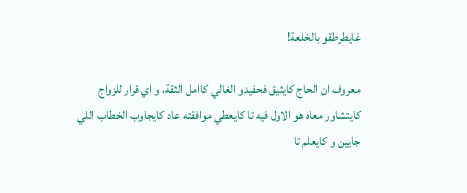غايطرطقو بالخلعة!

معروف ان الحاج كايثيق فحفيدو الغالي كاامل الثقة، و اي قرار للزواج كايتشاور معاه هو الاول فيه تا كايعطي موافقته عاد كايجاوب الخطاب اللي جايين و كايعلم تا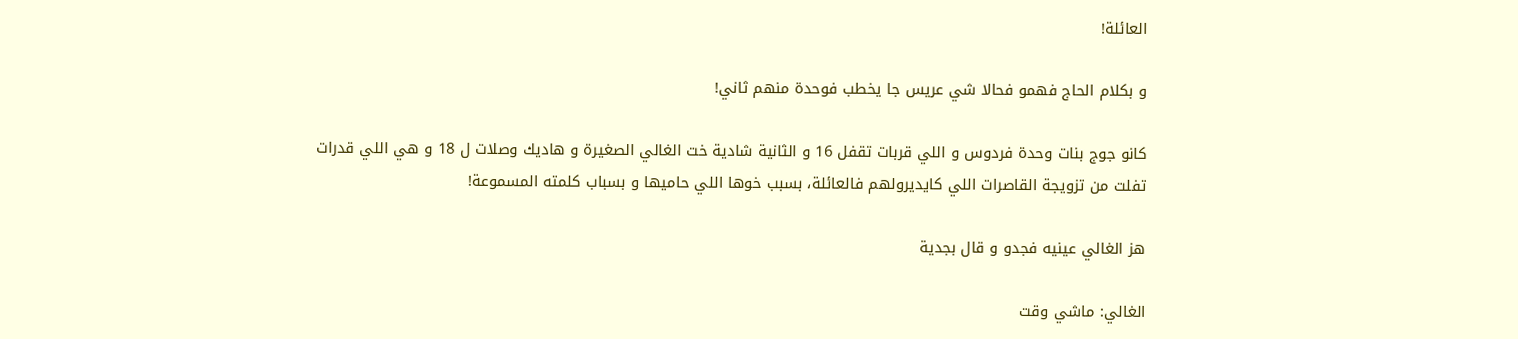العائلة!

و بكلام الحاج فهمو فحالا شي عريس جا يخطب فوحدة منهم ثاني!

كانو جوج بنات وحدة فردوس و اللي قربات تقفل 16 و الثانية شادية خت الغالي الصغيرة و هاديك وصلات ل 18 و هي اللي قدرات تفلت من تزويجة القاصرات اللي كايديرولهم فالعائلة، بسبب خوها اللي حاميها و بسباب كلمته المسموعة!

هز الغالي عينيه فجدو و قال بجدية

الغالي: ماشي وقت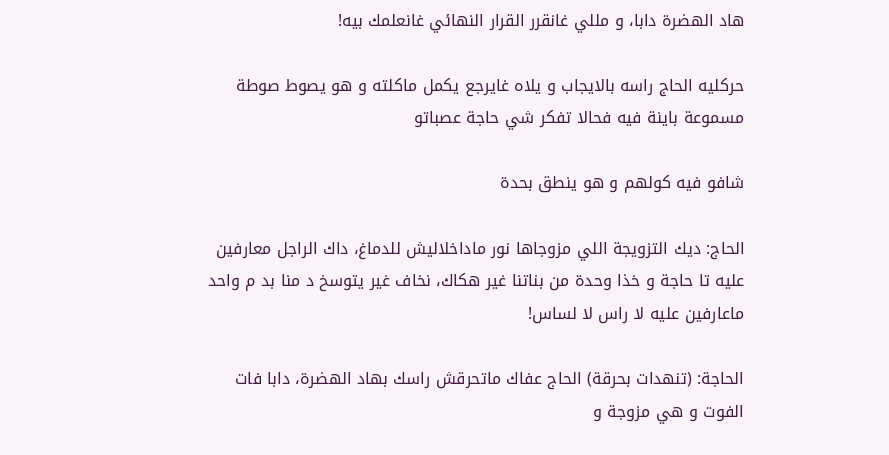هاد الهضرة دابا، و مللي غانقرر القرار النهائي غانعلمك بيه!

حركليه الحاج راسه بالايجاب و يلاه غايرجع يكمل ماكلته و هو يصوط صوطة مسموعة باينة فيه فحالا تفكر شي حاجة عصباتو

شافو فيه كولهم و هو ينطق بحدة

الحاج: ديك التزويجة اللي مزوجاها نور ماداخلاليش للدماغ، داك الراجل معارفين عليه تا حاجة و خذا وحدة من بناتنا غير هكاك، نخاف غير يتوسخ د منا بد م واحد ماعارفين عليه لا راس لا لساس!

الحاجة: (تنهدات بحرقة) الحاج عفاك ماتحرقش راسك بهاد الهضرة، دابا فات الفوت و هي مزوجة و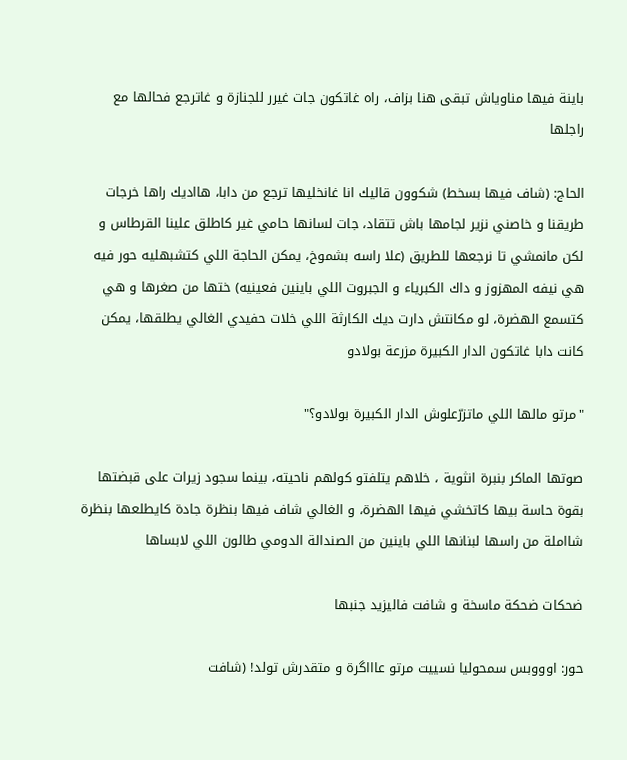باينة فيها مناوياش تبقى هنا بزاف، راه غاتكون جات غيرر للجنازة و غاترجع فحالها مع راجلها

الحاج: (شاف فيها بسخط) شكوون قاليك انا غانخليها ترجع من دابا، هااديك راها خرجات طريقنا و خاصني نزير لجامها باش تتقاد، جات لسانها حامي غير كاطلق علينا القرطاس و لكن مانمشي تا نرجعها للطريق (علا راسه بشموخ، يمكن الحاجة اللي كتشبهليه حور فيه هي نيفه المهزوز و داك الكبرياء و الجبروت اللي باينين فعينيه) ختها من صغرها و هي كتسمع الهضرة، لو مكانتش دارت ديك الكارثة اللي خلات حفيدي الغالي يطلقها، يمكن كانت دابا غاتكون الدار الكبيرة مزرعة بولادو

"مرتو مالها اللي ماتزرّعلوش الدار الكبيرة بولادو؟"

صوتها الماكر بنبرة انثوية ، خلاهم يتلفتو كولهم ناحيته، بينما سجود زيرات على قبضتها بقوة حاسة بيها كاتخشي فيها الهضرة، و الغالي شاف فيها بنظرة جادة كايطلعها بنظرة شااملة من راسها لبنانها اللي باينين من الصندالة الدومي طالون اللي لابساها

ضحكات ضحكة ماسخة و شافت فاليزيد جنبها

حور: اوووبس سمحوليا نسييت مرتو عاااگرة و متقدرش تولد! (شافت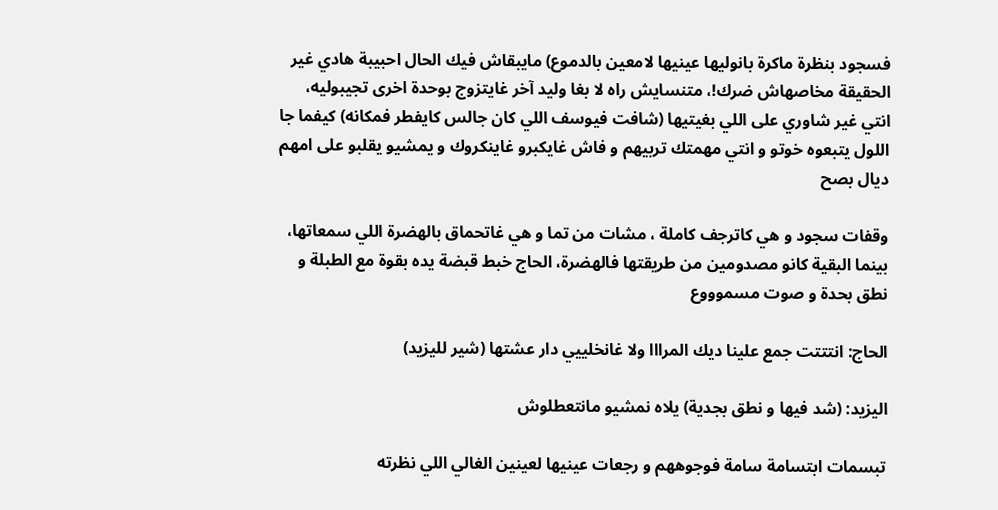فسجود بنظرة ماكرة بانوليها عينيها لامعين بالدموع) مايبقاش فيك الحال احبيبة هادي غير الحقيقة مخاصهاش ضرك!، متنسايش راه لا بغا وليد آخر غايتزوج بوحدة اخرى تجيبوليه، انتي غير شاوري على اللي بغيتيها (شافت فيوسف اللي كان جالس كايفطر فمكانه) كيفما جا اللول يتبعوه خوتو و انتي مهمتك تربيهم و فاش غايكبرو غاينكروك و يمشيو يقلبو على امهم ديال بصح

وقفات سجود و هي كاترجف كاملة ، مشات من تما و هي غاتحماق بالهضرة اللي سمعاتها، بينما البقية كانو مصدومين من طريقتها فالهضرة، الحاج خبط قبضة يده بقوة مع الطبلة و نطق بحدة و صوت مسموووع

الحاج: انتتتت جمع علينا ديك المرااا ولا غانخلييي دار عشتها (شير لليزيد)

اليزيد: (شد فيها و نطق بجدية) يلاه نمشيو مانتعطلوش

تبسمات ابتسامة سامة فوجوههم و رجعات عينيها لعينين الغالي اللي نظرته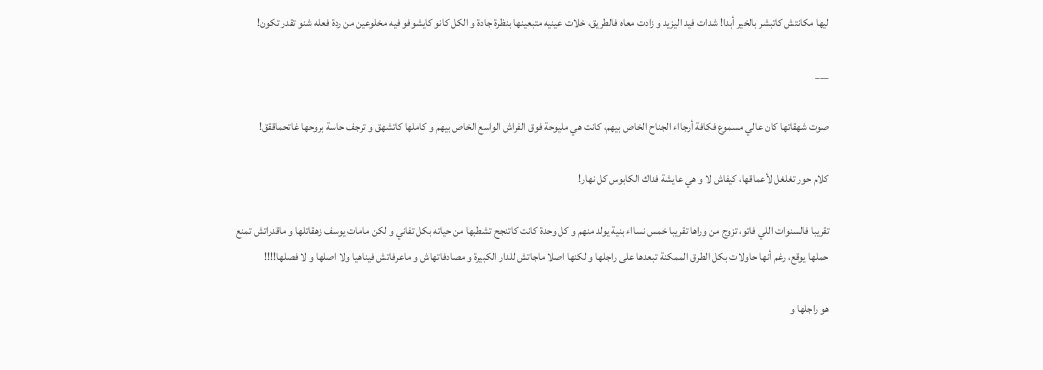ليها مكانتش كاتبشر بالخير أبدا! شدات فيد اليزيد و زادت معاه فالطريق، خلات عينيه متبعينها بنظرة جادة و الكل كانو كايشوفو فيه مخلوعين من ردة فعله شنو تقدر تكون!

___

صوت شهقاتها كان عالي مسموع فكافة أرجااء الجناح الخاص بيهم، كانت هي مليوحة فوق الفراش الواسع الخاص بيهم و كاملها كاتشهق و ترجف حاسة بروحها غاتحماققق!

كلام حور تغلغل لأعماقها، كيفاش لا و هي عايشة فداك الكابوس كل نهار!

تقريبا فالسنوات اللي فاتو، تزوج من وراها تقريبا خمس نسااء بنية يولد منهم و كل وحدة كانت كاتنجح تشطبها من حياته بكل تفاني و لكن مامات يوسف زهقاتلها و ماقدراتش تمنع حملها يوقع، رغم أنها حاولات بكل الطرق الممكنة تبعدها على راجلها و لكنها اصلا ماجاتش للدار الكبيرة و مصادفاتهاش و ماعرفاتش فيناهيا ولا اصلها و لا فصلها!!!!

هو راجلها و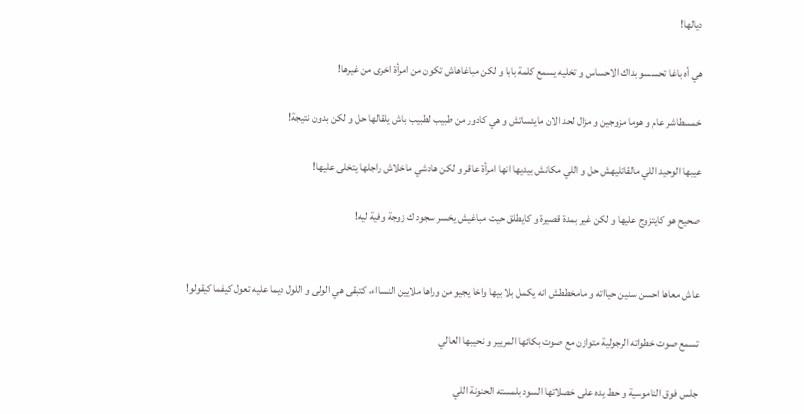ديالها!

هي أه باغا تحسسو بداك الاحساس و تخليه يسمع كلمة بابا و لكن مباغاهاش تكون من امرأة اخرى من غيرها!

خمسطاشر عام و هوما مزوجين و مزال لحد الان مايئساتش و هي كادور من طبيب لطبيب باش يلقالها حل و لكن بدون نتيجة!

عيبها الوحيد اللي مالقاتليهش حل و اللي مكانش بيديها انها امرأة عاقر و لكن هادشي ماخلاش راجلها يتخلى عليها!

صحيح هو كايتزوج عليها و لكن غير بمدة قصيرة و كايطلق حيت مباغيش يخسر سجود ك زوجة وفية ليه!


عاش معاها احسن سنين حيااته و مامخططش انه يكمل بلا بيها واخا يجيو من وراها ملايين النسااء، كتبقى هي الولى و اللول ديما عليه تعول كيفما كيقولو!

تسمع صوت خطواته الرجولية متوازن مع صوت بكائها المريير و نحيبها العالي

جلس فوق الناموسية و حط يده على خصلاتها السود بلمسته الحنونة اللي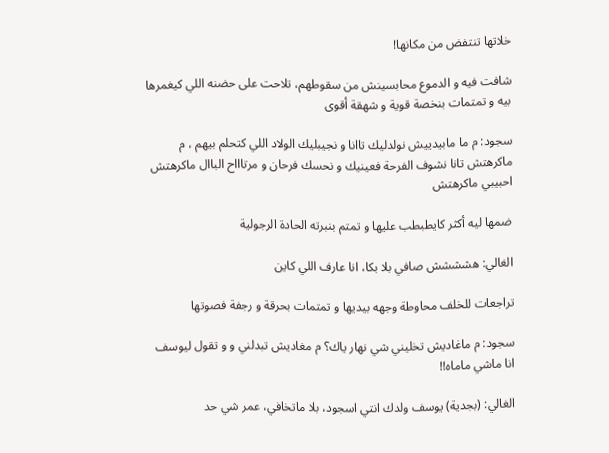خلاتها تنتفض من مكانها!

شافت فيه و الدموع محابسينش من سقوطهم، تلاحت على حضنه اللي كيغمرها بيه و تمتمات بنخصة قوية و شهقة أقوى

سجود: م ما مابيدييش نولدليك تاانا و نجيبليك الولاد اللي كتحلم بيهم ، م ماكرهتش تانا نشوف الفرحة فعينيك و نحسك فرحان و مرتاااح الباال ماكرهتش احبيبي ماكرهتش

ضمها ليه أكثر كايطبطب عليها و تمتم بنبرته الحادة الرجولية

الغالي: هشششش صافي بلا بكا، انا عارف اللي كاين

تراجعات للخلف محاوطة وجهه بيديها و تمتمات بحرقة و رجفة فصوتها

سجود: م ماغاديش تخليني شي نهار ياك؟ م مغاديش تبدلني و و تقول ليوسف انا ماشي ماماه!!

الغالي: (بجدية) يوسف ولدك انتي اسجود، بلا ماتخافي، عمر شي حد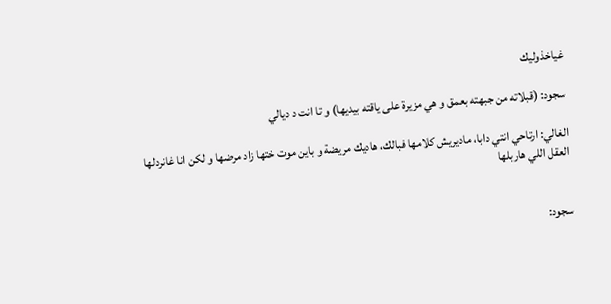غياخذوليك

سجود: (قبلاته من جبهته بعمق و هي مزيرة على ياقته بيديها) و تا انت د ديالي

الغالي: ارتاحي انتي دابا، ماديريش كلامها فبالك، هاديك مريضة و باين موت ختها زاد مرضها و لكن انا غانردلها العقل اللي هاربلها


سجود: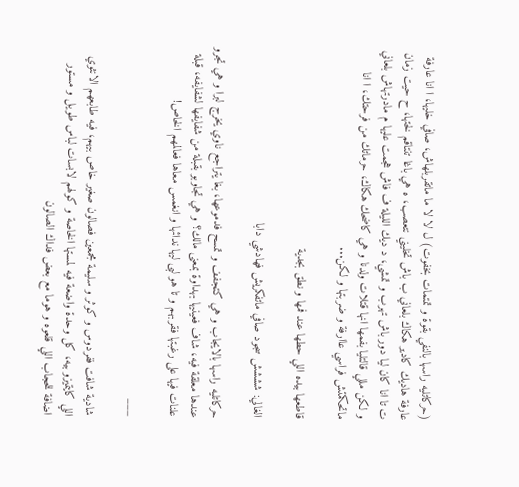(حركاتليه راسها بالنفي بقوة و تمتمات بخفوت) ل لا لا ما ماتقربلهاش، صافي خليها، ا انا عارفة عارفة هاديك كادير هكاك بلعاني ب باش تخليني نتعصب، ه هي باغا تنتاقم لختها، ح حيت زمان ت تا انا كان ليا دور باش تهرب و تمشي، د ديك الليلة ف فاش هجمت عليها م مادرتهاش بلعاني و لكن مللي قالتليا بفمها انها قتلات ولدنا و هي كاضحك هكاك، حرماتك من فرحتك، ا انا ماتحكمتش فراسي عاارفة و ضربتها و لكن...

قاطعها بيده اللي حطها عند فمها و نطق بجدية

الغالي: شششش سجود صافي ماتفكريش فهادشي دابا

حركاتليه راسها بالايجاب و هي كتجفف و تمسح فدموعها، بغا يتراجع ناوي يخرج لبرا و هي تجرو عندها معلقة فيه، شاف فعينيها بهداوة بمعنى مالك؟ و هي تجاوبو بقبلة من شفايفها لشفايفه، قبلة علنات فيها على رغبتها فقربهم و تا هو لبى ليها ندائها و انغمس معاها فعالمهم الخاص!

___

شادية شافت ففردوس و كوثر و سليمة مجمعين فصالون صغير خاص بيهم، فيه طابعهم الانثوي اللي كايتميزو بيه، كل وحدة واضعة فيه لمستها الخاصة و كولهم لابسات لباس طويل و مستور اضافة للحجاب اللي قلعوه و هوما مع بعض فداك الصالون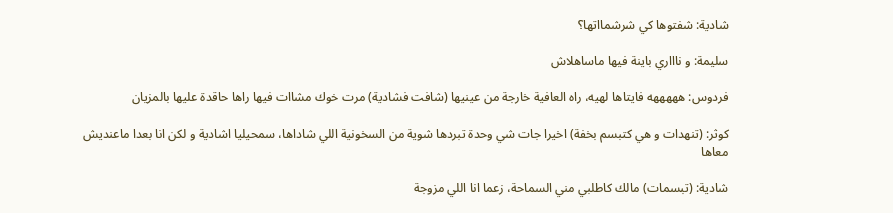شادية: شفتوها كي شرشمااتها؟

سليمة: و ناااري باينة فيها ماساهلاش

فردوس: هههههه فايتاها لهيه، راه العافية خارجة من عينيها (شافت فشادية) مرت خوك مشاات فيها راها حاقدة عليها بالمزيان

كوثر: (تنهدات و هي كتبسم بخفة) اخيرا جات شي وحدة تبردها شوية من السخونية اللي شاداها، سمحيليا اشادية و لكن انا بعدا ماعنديش معاها

شادية: (تبسمات) مالك كاطلبي مني السماحة، زعما انا اللي مزوجة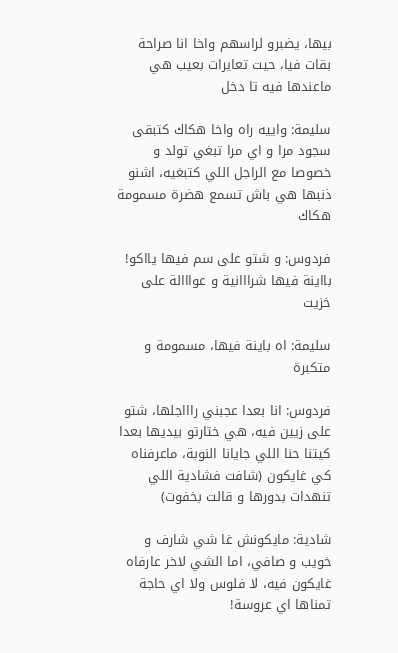بيها، يضبرو لراسهم واخا انا صراحة بقات فيا، حيت تعايرات بعيب هي ماعندها فيه تا دخل

سليمة: واييه راه واخا هكاك كتبقى سجود مرا و اي مرا تبغي تولد و خصوصا مع الراجل اللي كتبغيه، اشنو ذنبها هي باش تسمع هضرة مسمومة هكاك

فردوس: و شتو على سم فيها يااكو! بااينة فيها شرااانية و عوااالة على خزيت

سليمة: اه باينة فيها، مسمومة و متكبرة

فردوس: انا بعدا عجبني راااجلها، شتو على زيين فيه، هي ختارتو بيديها بعدا كيتنا حنا اللي جايانا النوبة، ماعرفناه كي غايكون (شافت فشادية اللي تنهدات بدورها و قالت بخفوت)

شادية: مايكونش غا شي شارف و خويب و صافي، اما الشي لاخر عارفاه غايكون فيه، لا فلوس ولا اي حاجة تمناها اي عروسة!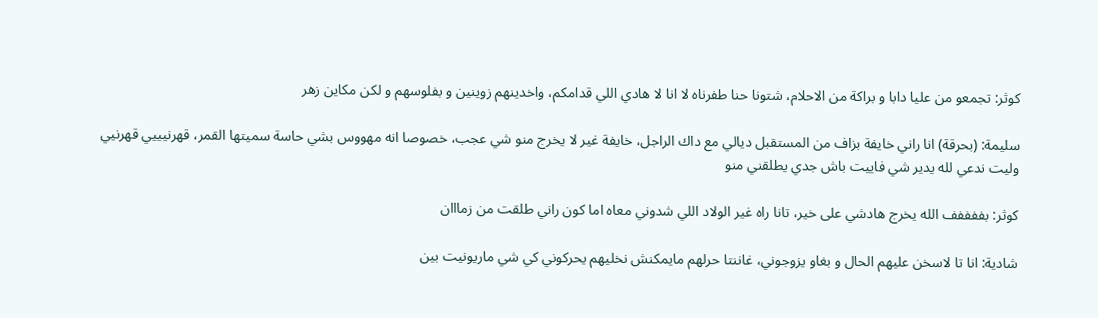كوثر: تجمعو من عليا دابا و براكة من الاحلام، شتونا حنا طفرناه لا انا لا هادي اللي قدامكم، واخدينهم زوينين و بفلوسهم و لكن مكاين زهر

سليمة: (بحرقة) انا راني خايفة بزاف من المستقبل ديالي مع داك الراجل، خايفة غير لا يخرج منو شي عجب، خصوصا انه مهووس بشي حاسة سميتها القمر، قهرنيييي قهرنيي وليت ندعي لله يدير شي فاييت باش جدي يطلقني منو

كوثر: بففففف الله يخرج هادشي على خير، تانا راه غير الولاد اللي شدوني معاه اما كون راني طلقت من زمااان

شادية: انا تا لاسخن عليهم الحال و بغاو يزوجوني، غاننتا حرلهم مايمكنش نخليهم يحركوني كي شي ماريونيت بين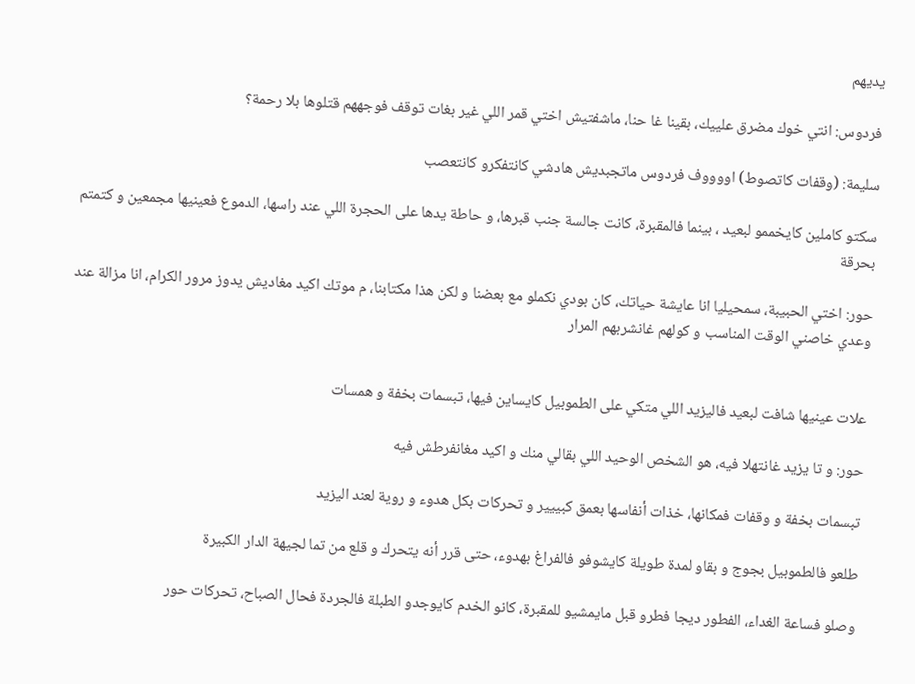يديهم

فردوس: انتي خوك مضرق علييك، بقينا غا حنا، ماشفتيش اختي قمر اللي غير بغات توقف فوجههم قتلوها بلا رحمة؟

سليمة: (وقفات كاتصوط) اووووف فردوس ماتجبديش هادشي كانتفكرو كانتعصب

سكتو كاملين كايخممو لبعيد ، بينما فالمقبرة، كانت جالسة جنب قبرها، و حاطة يدها على الحجرة اللي عند راسها، الدموع فعينيها مجمعين و كتمتم بحرقة

حور: اختي الحبيبة، سمحيليا انا عايشة حياتك، كان بودي نكملو مع بعضنا و لكن هذا مكتابنا، م موتك اكيد مغاديش يدوز مرور الكرام، انا مزالة عند وعدي خاصني الوقت المناسب و كولهم غانشربهم المرار


علات عينيها شافت لبعيد فاليزيد اللي متكي على الطموبيل كايساين فيها، تبسمات بخفة و همسات

حور: و تا يزيد غانتهلا فيه، هو الشخص الوحيد اللي بقالي منك و اكيد مغانفرطش فيه

تبسمات بخفة و وقفات فمكانها، خذات أنفاسها بعمق كبييير و تحركات بكل هدوء و روية لعند اليزيد

طلعو فالطموبيل بجوج و بقاو لمدة طويلة كايشوفو فالفراغ بهدوء، حتى قرر أنه يتحرك و قلع من تما لجيهة الدار الكبيرة

وصلو فساعة الغداء، الفطور ديجا فطرو قبل مايمشيو للمقبرة، كانو الخدم كايوجدو الطبلة فالجردة فحال الصباح، تحركات حور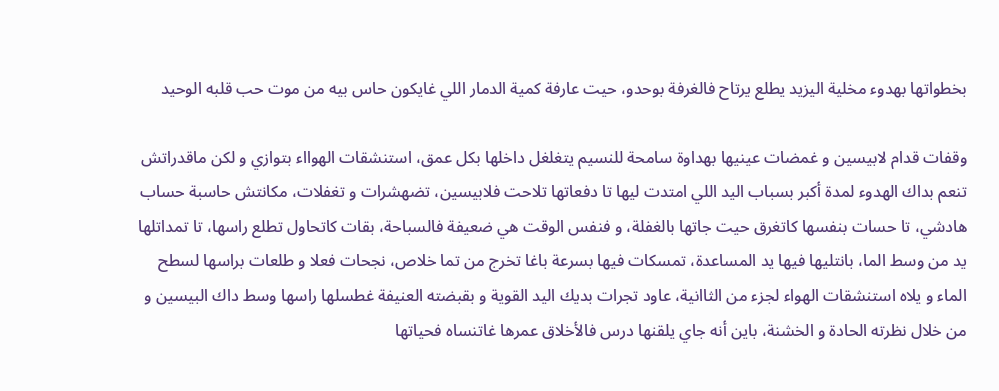بخطواتها بهدوء مخلية اليزيد يطلع يرتاح فالغرفة بوحدو، حيت عارفة كمية الدمار اللي غايكون حاس بيه من موت حب قلبه الوحيد

وقفات قدام لابيسين و غمضات عينيها بهداوة سامحة للنسيم يتغلغل داخلها بكل عمق، استنشقات الهوااء بتوازي و لكن ماقدراتش تنعم بداك الهدوء لمدة أكبر بسباب اليد اللي امتدت ليها تا دفعاتها تلاحت فلابيسين، تضهشرات و تغفلات، مكانتش حاسبة حساب هادشي، تا حسات بنفسها كاتغرق حيت جاتها بالغفلة، و فنفس الوقت هي ضعيفة فالسباحة، بقات كاتحاول تطلع راسها، تا تمداتلها يد من وسط الما، بانتليها فيها يد المساعدة، تمسكات فيها بسرعة باغا تخرج من تما خلاص، نجحات فعلا و طلعات براسها لسطح الماء و يلاه استنشقات الهواء لجزء من الثاانية، عاود تجرات بديك اليد القوية و بقبضته العنيفة غطسلها راسها وسط داك البيسين و من خلال نظرته الحادة و الخشنة، باين أنه جاي يلقنها درس فالأخلاق عمرها غاتنساه فحياتها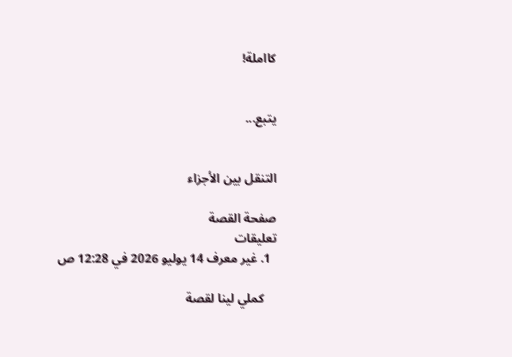كااملة!


يتبع...


التنقل بين الأجزاء

صفحة القصة
تعليقات
  1. غير معرف 14 يوليو 2026 في 12:28 ص

    كملي لينا لقصة